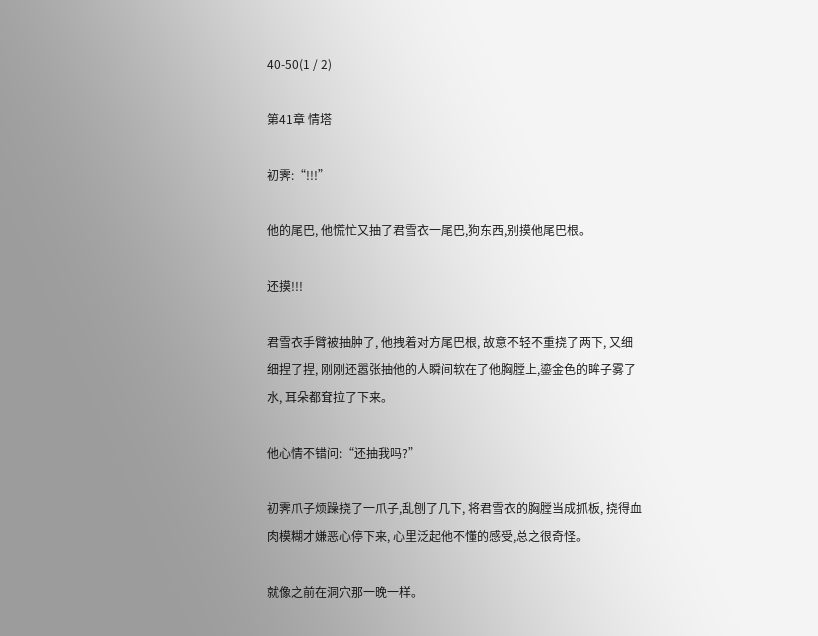40-50(1 / 2)

第41章 情塔

初霁:“!!!”

他的尾巴, 他慌忙又抽了君雪衣一尾巴,狗东西,别摸他尾巴根。

还摸!!!

君雪衣手臂被抽肿了, 他拽着对方尾巴根, 故意不轻不重挠了两下, 又细细捏了捏, 刚刚还嚣张抽他的人瞬间软在了他胸膛上,鎏金色的眸子雾了水, 耳朵都耷拉了下来。

他心情不错问:“还抽我吗?”

初霁爪子烦躁挠了一爪子,乱刨了几下, 将君雪衣的胸膛当成抓板, 挠得血肉模糊才嫌恶心停下来, 心里泛起他不懂的感受,总之很奇怪。

就像之前在洞穴那一晚一样。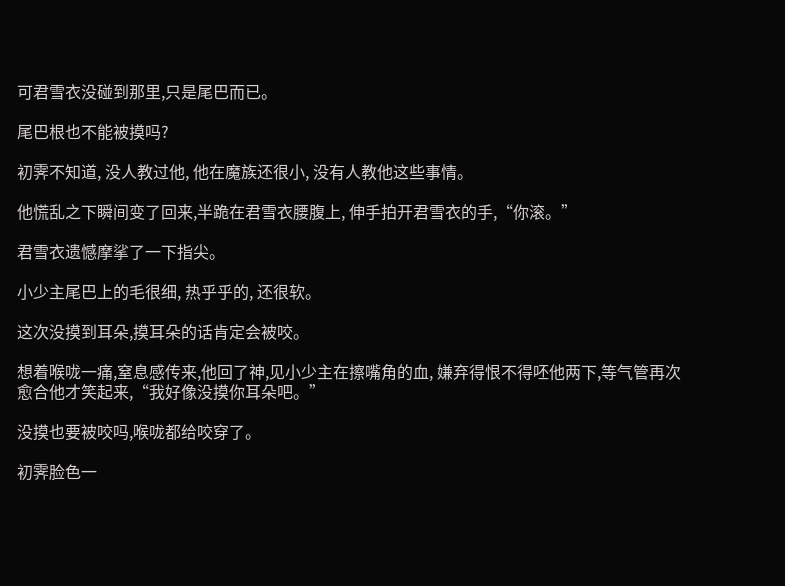可君雪衣没碰到那里,只是尾巴而已。

尾巴根也不能被摸吗?

初霁不知道, 没人教过他, 他在魔族还很小, 没有人教他这些事情。

他慌乱之下瞬间变了回来,半跪在君雪衣腰腹上, 伸手拍开君雪衣的手,“你滚。”

君雪衣遗憾摩挲了一下指尖。

小少主尾巴上的毛很细, 热乎乎的, 还很软。

这次没摸到耳朵,摸耳朵的话肯定会被咬。

想着喉咙一痛,窒息感传来,他回了神,见小少主在擦嘴角的血, 嫌弃得恨不得呸他两下,等气管再次愈合他才笑起来,“我好像没摸你耳朵吧。”

没摸也要被咬吗,喉咙都给咬穿了。

初霁脸色一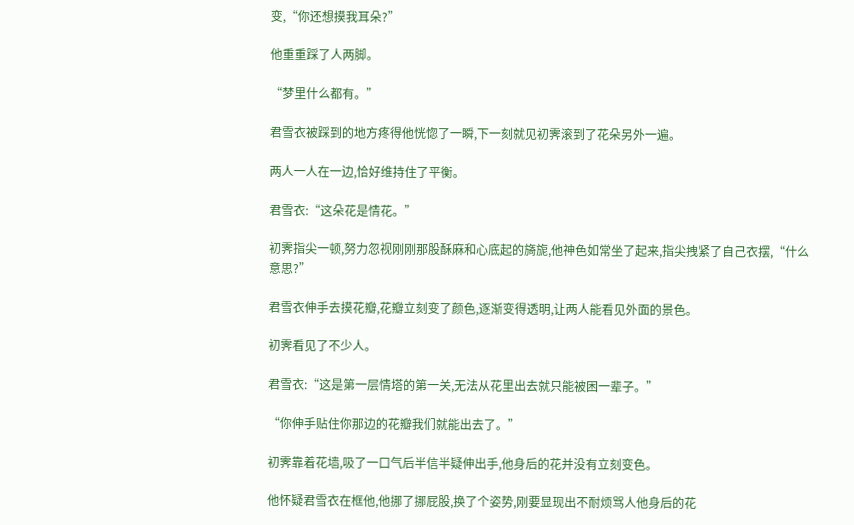变,“你还想摸我耳朵?”

他重重踩了人两脚。

“梦里什么都有。”

君雪衣被踩到的地方疼得他恍惚了一瞬,下一刻就见初霁滚到了花朵另外一遍。

两人一人在一边,恰好维持住了平衡。

君雪衣:“这朵花是情花。”

初霁指尖一顿,努力忽视刚刚那股酥麻和心底起的旖旎,他神色如常坐了起来,指尖拽紧了自己衣摆,“什么意思?”

君雪衣伸手去摸花瓣,花瓣立刻变了颜色,逐渐变得透明,让两人能看见外面的景色。

初霁看见了不少人。

君雪衣:“这是第一层情塔的第一关,无法从花里出去就只能被困一辈子。”

“你伸手贴住你那边的花瓣我们就能出去了。”

初霁靠着花墙,吸了一口气后半信半疑伸出手,他身后的花并没有立刻变色。

他怀疑君雪衣在框他,他挪了挪屁股,换了个姿势,刚要显现出不耐烦骂人他身后的花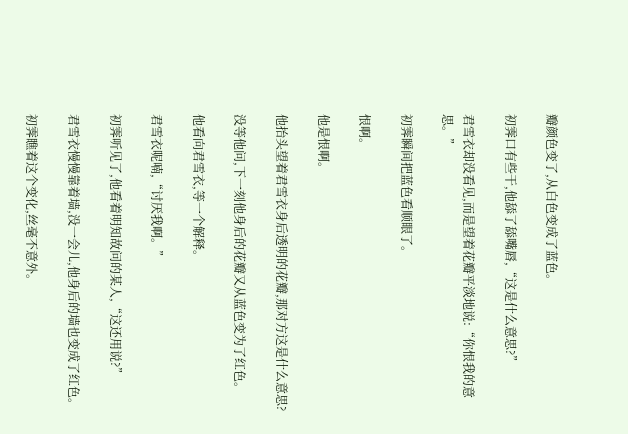瓣颜色变了,从白色变成了蓝色。

初霁口有些干,他舔了舔嘴唇,“这是什么意思?”

君雪衣却没看见,而是望着花瓣平淡地说:“你恨我的意思。”

初霁瞬间把蓝色看顺眼了。

恨啊。

他是恨啊。

他抬头望着君雪衣身后透明的花瓣,那对方这是什么意思?

没等他问,下一刻他身后的花瓣又从蓝色变为了红色。

他看向君雪衣,等一个解释。

君雪衣呢喃,“讨厌我啊。”

初霁听见了,他看着明知故问的某人,“这还用说?”

君雪衣慢慢靠着墙,没一会儿,他身后的墙也变成了红色。

初霁瞧着这个变化,丝毫不意外。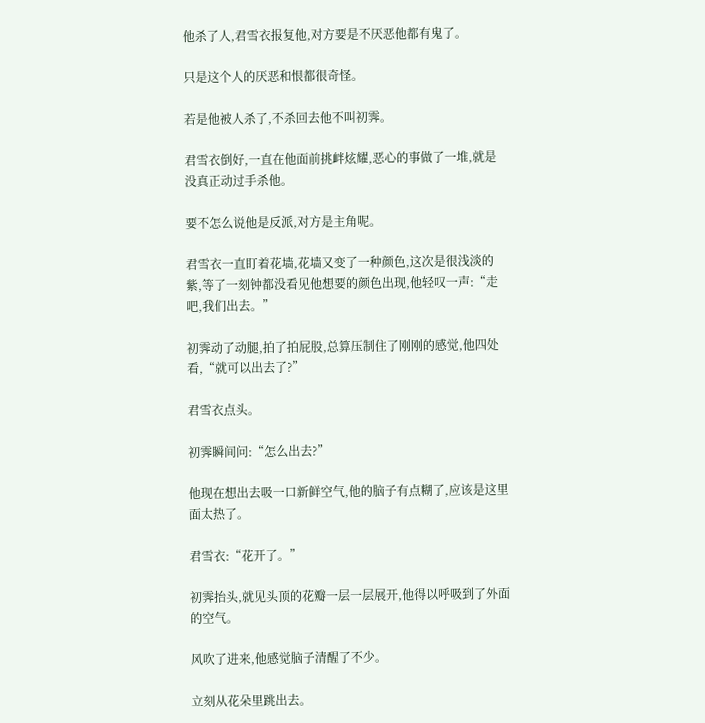他杀了人,君雪衣报复他,对方要是不厌恶他都有鬼了。

只是这个人的厌恶和恨都很奇怪。

若是他被人杀了,不杀回去他不叫初霁。

君雪衣倒好,一直在他面前挑衅炫耀,恶心的事做了一堆,就是没真正动过手杀他。

要不怎么说他是反派,对方是主角呢。

君雪衣一直盯着花墙,花墙又变了一种颜色,这次是很浅淡的紫,等了一刻钟都没看见他想要的颜色出现,他轻叹一声:“走吧,我们出去。”

初霁动了动腿,拍了拍屁股,总算压制住了刚刚的感觉,他四处看,“就可以出去了?”

君雪衣点头。

初霁瞬间问:“怎么出去?”

他现在想出去吸一口新鲜空气,他的脑子有点糊了,应该是这里面太热了。

君雪衣:“花开了。”

初霁抬头,就见头顶的花瓣一层一层展开,他得以呼吸到了外面的空气。

风吹了进来,他感觉脑子清醒了不少。

立刻从花朵里跳出去。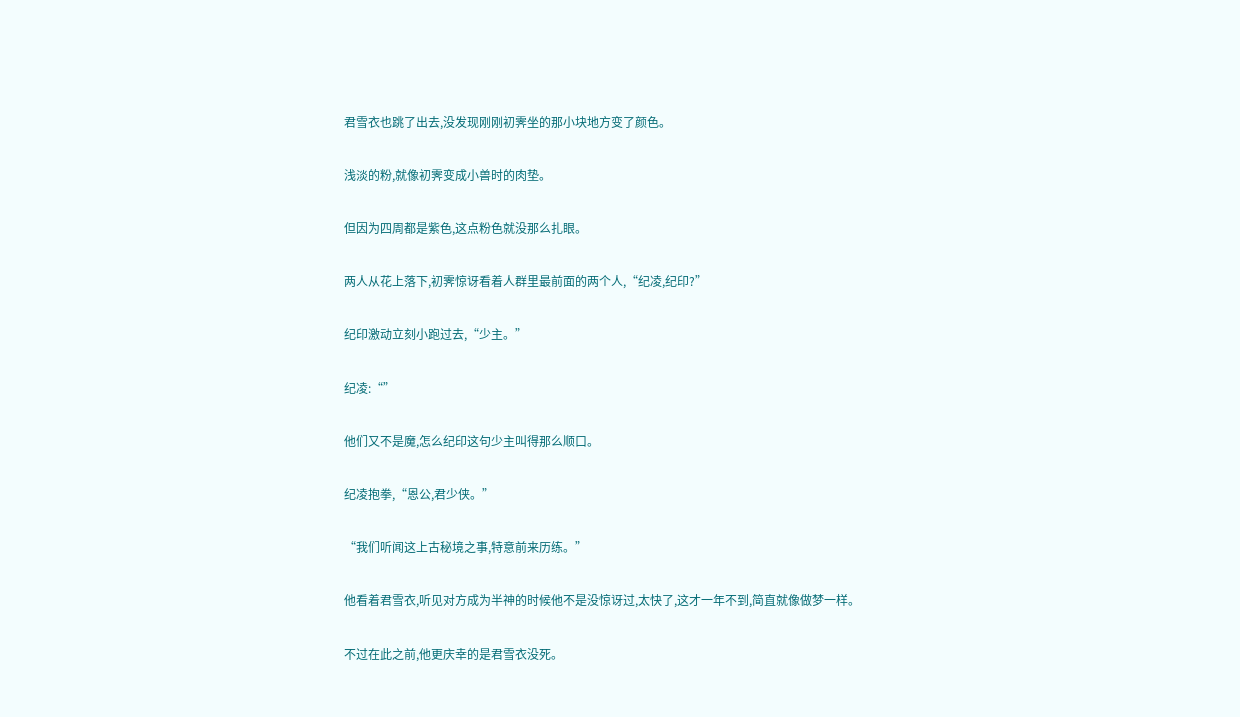君雪衣也跳了出去,没发现刚刚初霁坐的那小块地方变了颜色。

浅淡的粉,就像初霁变成小兽时的肉垫。

但因为四周都是紫色,这点粉色就没那么扎眼。

两人从花上落下,初霁惊讶看着人群里最前面的两个人,“纪凌,纪印?”

纪印激动立刻小跑过去,“少主。”

纪凌:“”

他们又不是魔,怎么纪印这句少主叫得那么顺口。

纪凌抱拳,“恩公,君少侠。”

“我们听闻这上古秘境之事,特意前来历练。”

他看着君雪衣,听见对方成为半神的时候他不是没惊讶过,太快了,这才一年不到,简直就像做梦一样。

不过在此之前,他更庆幸的是君雪衣没死。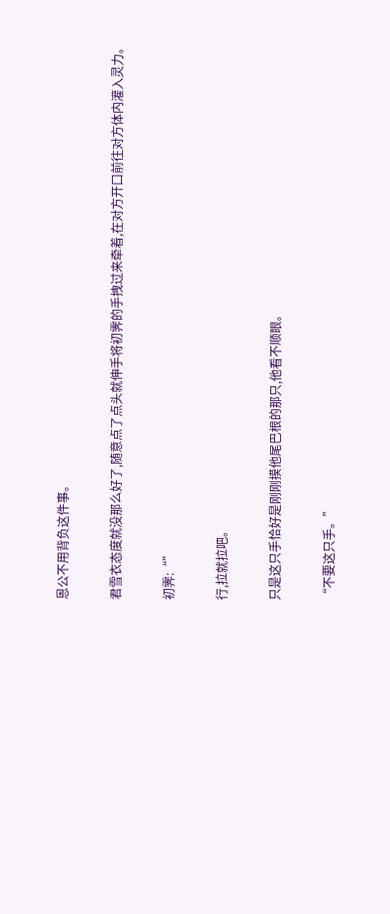恩公不用背负这件事。

君雪衣态度就没那么好了,随意点了点头就伸手将初霁的手拽过来牵着,在对方开口前往对方体内灌入灵力。

初霁:“”

行,拉就拉吧。

只是这只手恰好是刚刚摸他尾巴根的那只,他看不顺眼。

“不要这只手。”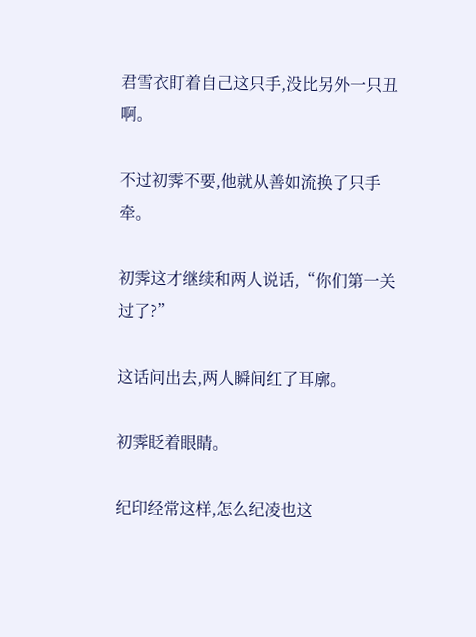君雪衣盯着自己这只手,没比另外一只丑啊。

不过初霁不要,他就从善如流换了只手牵。

初霁这才继续和两人说话,“你们第一关过了?”

这话问出去,两人瞬间红了耳廓。

初霁眨着眼睛。

纪印经常这样,怎么纪凌也这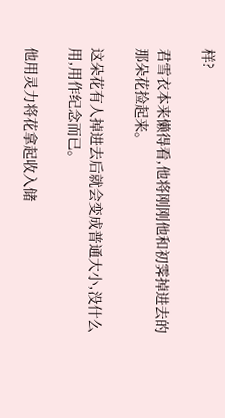样?

君雪衣本来懒得看,他将刚刚他和初霁掉进去的那朵花捡起来。

这朵花有人掉进去后就会变成普通大小,没什么用,用作纪念而已。

他用灵力将花拿起收入储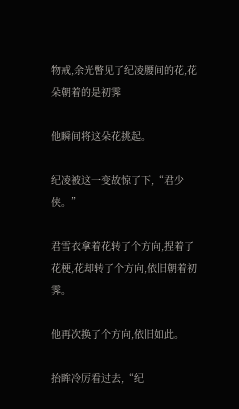物戒,余光瞥见了纪凌腰间的花,花朵朝着的是初霁

他瞬间将这朵花挑起。

纪凌被这一变故惊了下,“君少侠。”

君雪衣拿着花转了个方向,捏着了花梗,花却转了个方向,依旧朝着初霁。

他再次换了个方向,依旧如此。

抬眸冷厉看过去,“纪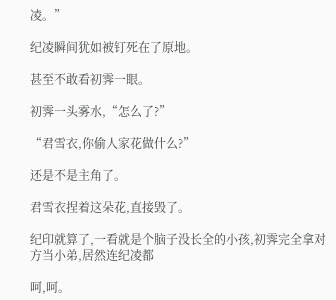凌。”

纪凌瞬间犹如被钉死在了原地。

甚至不敢看初霁一眼。

初霁一头雾水,“怎么了?”

“君雪衣,你偷人家花做什么?”

还是不是主角了。

君雪衣捏着这朵花,直接毁了。

纪印就算了,一看就是个脑子没长全的小孩,初霁完全拿对方当小弟,居然连纪凌都

呵,呵。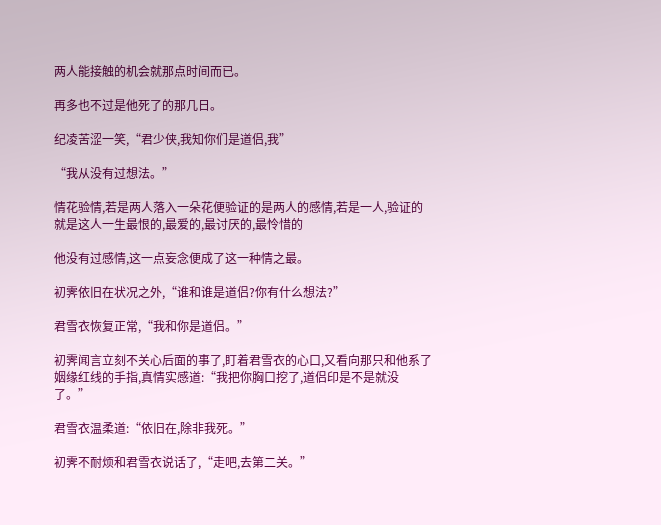两人能接触的机会就那点时间而已。

再多也不过是他死了的那几日。

纪凌苦涩一笑,“君少侠,我知你们是道侣,我”

“我从没有过想法。”

情花验情,若是两人落入一朵花便验证的是两人的感情,若是一人,验证的就是这人一生最恨的,最爱的,最讨厌的,最怜惜的

他没有过感情,这一点妄念便成了这一种情之最。

初霁依旧在状况之外,“谁和谁是道侣?你有什么想法?”

君雪衣恢复正常,“我和你是道侣。”

初霁闻言立刻不关心后面的事了,盯着君雪衣的心口,又看向那只和他系了姻缘红线的手指,真情实感道:“我把你胸口挖了,道侣印是不是就没了。”

君雪衣温柔道:“依旧在,除非我死。”

初霁不耐烦和君雪衣说话了,“走吧,去第二关。”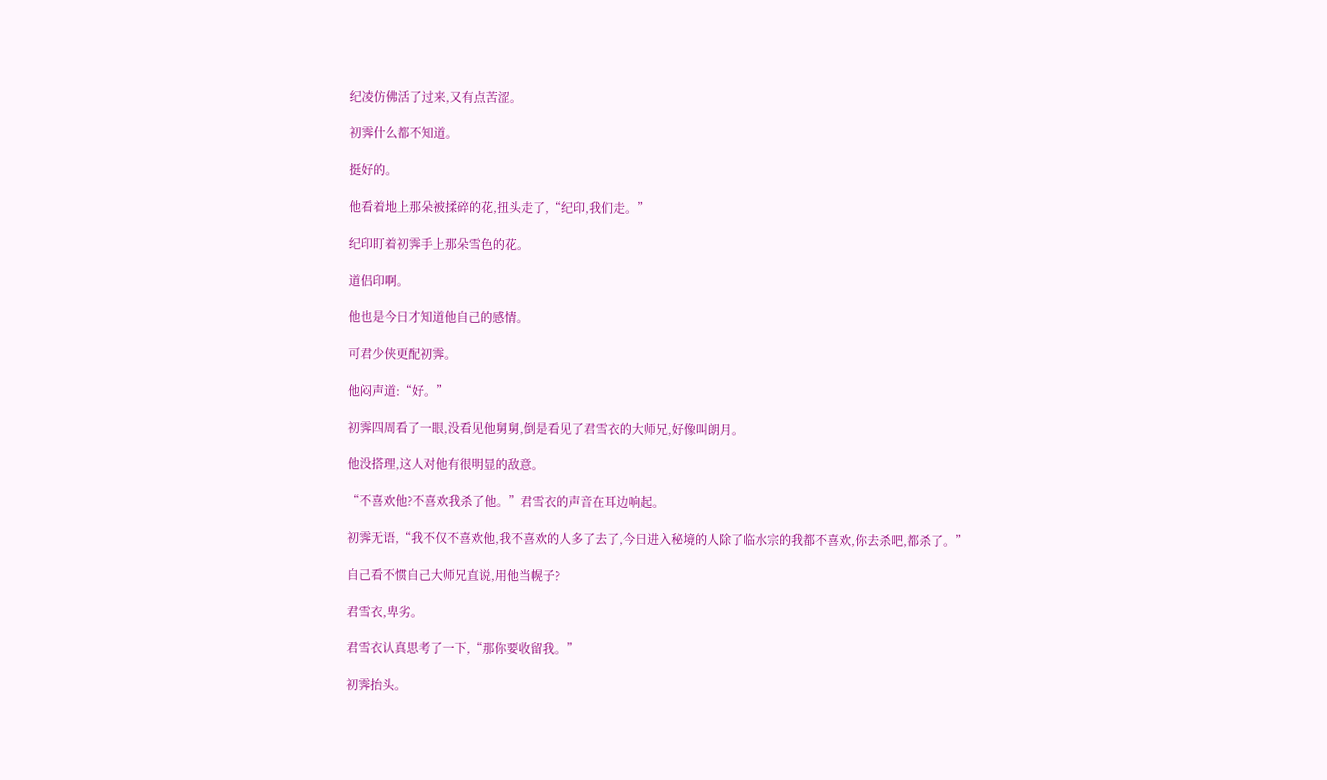纪凌仿佛活了过来,又有点苦涩。

初霁什么都不知道。

挺好的。

他看着地上那朵被揉碎的花,扭头走了,“纪印,我们走。”

纪印盯着初霁手上那朵雪色的花。

道侣印啊。

他也是今日才知道他自己的感情。

可君少侠更配初霁。

他闷声道:“好。”

初霁四周看了一眼,没看见他舅舅,倒是看见了君雪衣的大师兄,好像叫朗月。

他没搭理,这人对他有很明显的敌意。

“不喜欢他?不喜欢我杀了他。”君雪衣的声音在耳边响起。

初霁无语,“我不仅不喜欢他,我不喜欢的人多了去了,今日进入秘境的人除了临水宗的我都不喜欢,你去杀吧,都杀了。”

自己看不惯自己大师兄直说,用他当幌子?

君雪衣,卑劣。

君雪衣认真思考了一下,“那你要收留我。”

初霁抬头。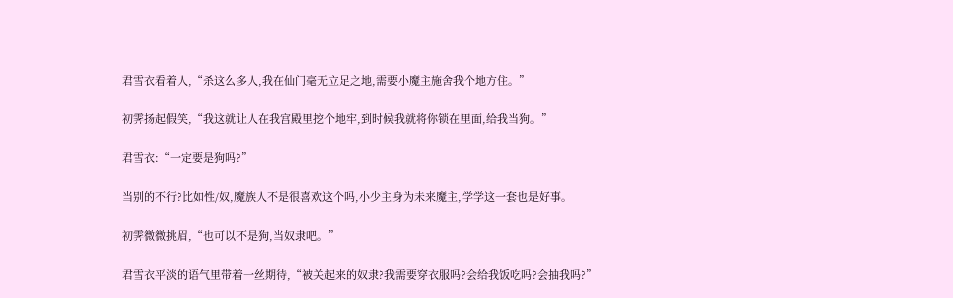君雪衣看着人,“杀这么多人,我在仙门毫无立足之地,需要小魔主施舍我个地方住。”

初霁扬起假笑,“我这就让人在我宫殿里挖个地牢,到时候我就将你锁在里面,给我当狗。”

君雪衣:“一定要是狗吗?”

当别的不行?比如性/奴,魔族人不是很喜欢这个吗,小少主身为未来魔主,学学这一套也是好事。

初霁微微挑眉,“也可以不是狗,当奴隶吧。”

君雪衣平淡的语气里带着一丝期待,“被关起来的奴隶?我需要穿衣服吗?会给我饭吃吗?会抽我吗?”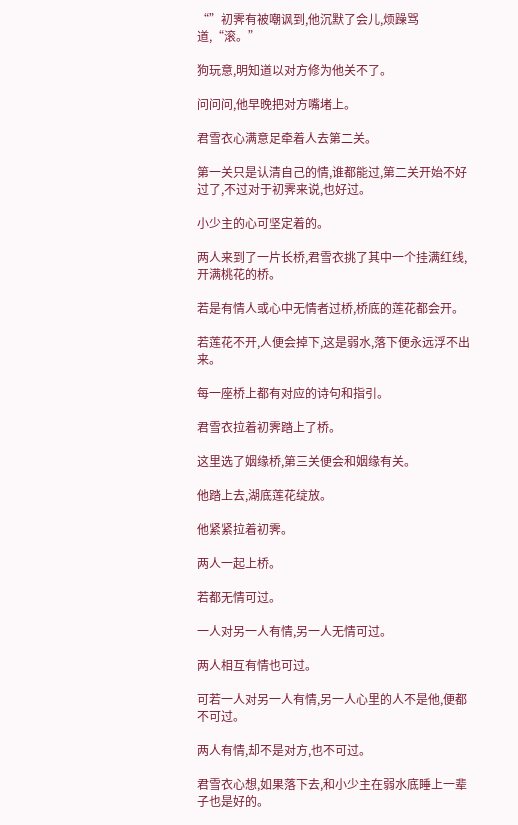“”初霁有被嘲讽到,他沉默了会儿,烦躁骂道,“滚。”

狗玩意,明知道以对方修为他关不了。

问问问,他早晚把对方嘴堵上。

君雪衣心满意足牵着人去第二关。

第一关只是认清自己的情,谁都能过,第二关开始不好过了,不过对于初霁来说,也好过。

小少主的心可坚定着的。

两人来到了一片长桥,君雪衣挑了其中一个挂满红线,开满桃花的桥。

若是有情人或心中无情者过桥,桥底的莲花都会开。

若莲花不开,人便会掉下,这是弱水,落下便永远浮不出来。

每一座桥上都有对应的诗句和指引。

君雪衣拉着初霁踏上了桥。

这里选了姻缘桥,第三关便会和姻缘有关。

他踏上去,湖底莲花绽放。

他紧紧拉着初霁。

两人一起上桥。

若都无情可过。

一人对另一人有情,另一人无情可过。

两人相互有情也可过。

可若一人对另一人有情,另一人心里的人不是他,便都不可过。

两人有情,却不是对方,也不可过。

君雪衣心想,如果落下去,和小少主在弱水底睡上一辈子也是好的。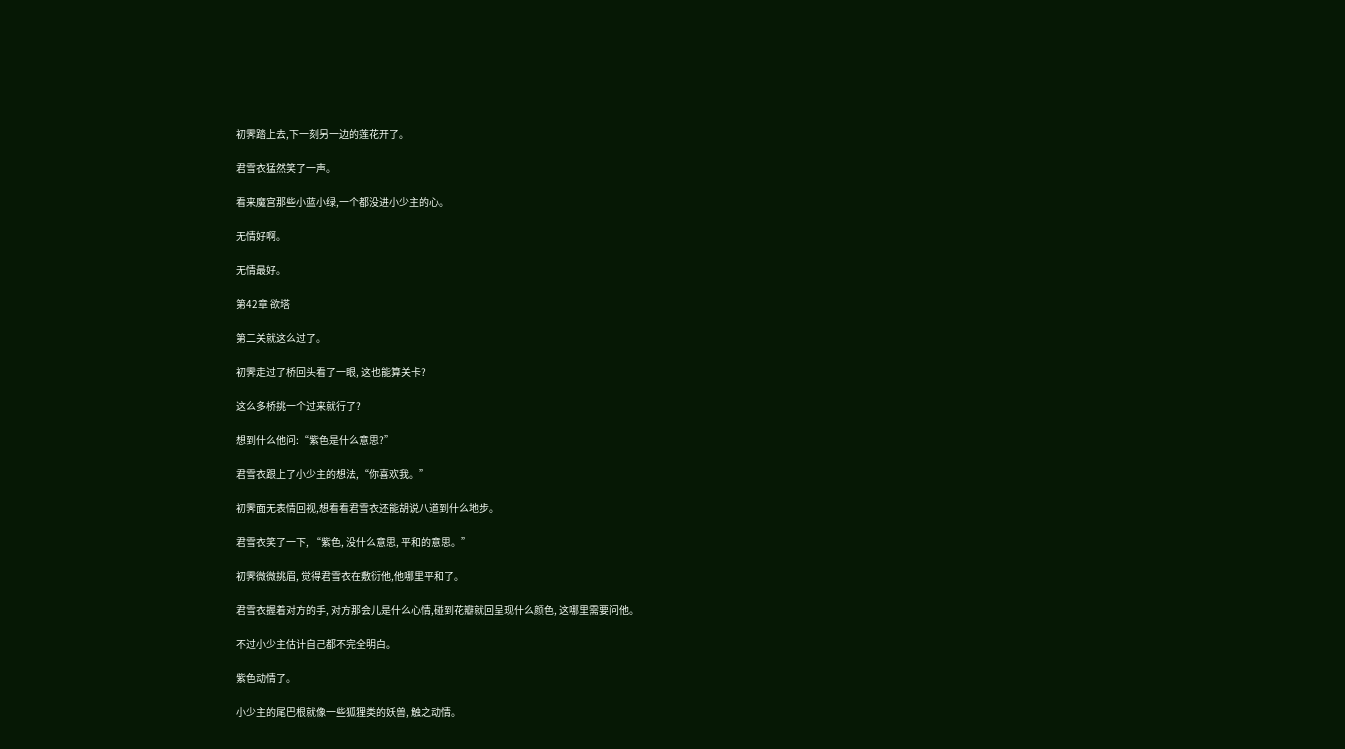初霁踏上去,下一刻另一边的莲花开了。

君雪衣猛然笑了一声。

看来魔宫那些小蓝小绿,一个都没进小少主的心。

无情好啊。

无情最好。

第42章 欲塔

第二关就这么过了。

初霁走过了桥回头看了一眼, 这也能算关卡?

这么多桥挑一个过来就行了?

想到什么他问:“紫色是什么意思?”

君雪衣跟上了小少主的想法,“你喜欢我。”

初霁面无表情回视,想看看君雪衣还能胡说八道到什么地步。

君雪衣笑了一下, “紫色, 没什么意思, 平和的意思。”

初霁微微挑眉, 觉得君雪衣在敷衍他,他哪里平和了。

君雪衣握着对方的手, 对方那会儿是什么心情,碰到花瓣就回呈现什么颜色, 这哪里需要问他。

不过小少主估计自己都不完全明白。

紫色动情了。

小少主的尾巴根就像一些狐狸类的妖兽, 触之动情。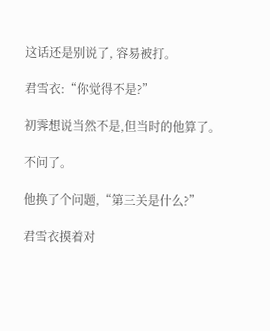这话还是别说了, 容易被打。

君雪衣:“你觉得不是?”

初霁想说当然不是,但当时的他算了。

不问了。

他换了个问题,“第三关是什么?”

君雪衣摸着对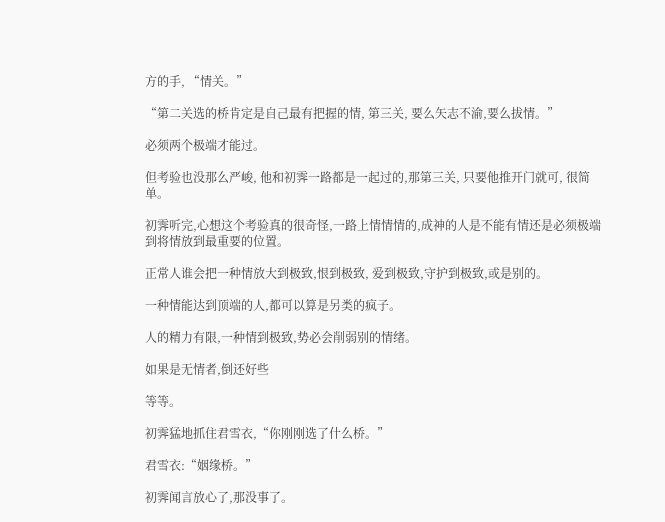方的手, “情关。”

“第二关选的桥肯定是自己最有把握的情, 第三关, 要么矢志不渝,要么拔情。”

必须两个极端才能过。

但考验也没那么严峻, 他和初霁一路都是一起过的,那第三关, 只要他推开门就可, 很简单。

初霁听完,心想这个考验真的很奇怪,一路上情情情的,成神的人是不能有情还是必须极端到将情放到最重要的位置。

正常人谁会把一种情放大到极致,恨到极致, 爱到极致,守护到极致,或是别的。

一种情能达到顶端的人,都可以算是另类的疯子。

人的精力有限,一种情到极致,势必会削弱别的情绪。

如果是无情者,倒还好些

等等。

初霁猛地抓住君雪衣,“你刚刚选了什么桥。”

君雪衣:“姻缘桥。”

初霁闻言放心了,那没事了。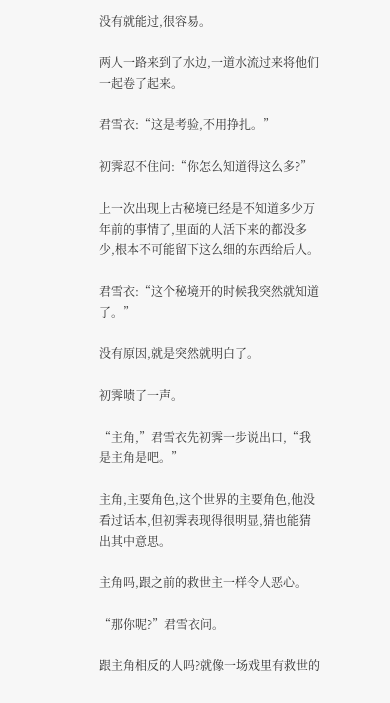没有就能过,很容易。

两人一路来到了水边,一道水流过来将他们一起卷了起来。

君雪衣:“这是考验,不用挣扎。”

初霁忍不住问:“你怎么知道得这么多?”

上一次出现上古秘境已经是不知道多少万年前的事情了,里面的人活下来的都没多少,根本不可能留下这么细的东西给后人。

君雪衣:“这个秘境开的时候我突然就知道了。”

没有原因,就是突然就明白了。

初霁啧了一声。

“主角,”君雪衣先初霁一步说出口,“我是主角是吧。”

主角,主要角色,这个世界的主要角色,他没看过话本,但初霁表现得很明显,猜也能猜出其中意思。

主角吗,跟之前的救世主一样令人恶心。

“那你呢?”君雪衣问。

跟主角相反的人吗?就像一场戏里有救世的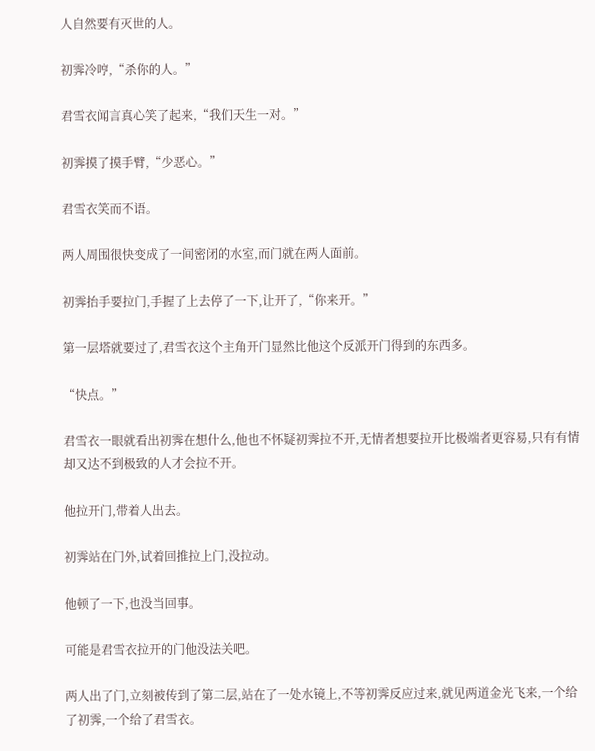人自然要有灭世的人。

初霁冷哼,“杀你的人。”

君雪衣闻言真心笑了起来,“我们天生一对。”

初霁摸了摸手臂,“少恶心。”

君雪衣笑而不语。

两人周围很快变成了一间密闭的水室,而门就在两人面前。

初霁抬手要拉门,手握了上去停了一下,让开了,“你来开。”

第一层塔就要过了,君雪衣这个主角开门显然比他这个反派开门得到的东西多。

“快点。”

君雪衣一眼就看出初霁在想什么,他也不怀疑初霁拉不开,无情者想要拉开比极端者更容易,只有有情却又达不到极致的人才会拉不开。

他拉开门,带着人出去。

初霁站在门外,试着回推拉上门,没拉动。

他顿了一下,也没当回事。

可能是君雪衣拉开的门他没法关吧。

两人出了门,立刻被传到了第二层,站在了一处水镜上,不等初霁反应过来,就见两道金光飞来,一个给了初霁,一个给了君雪衣。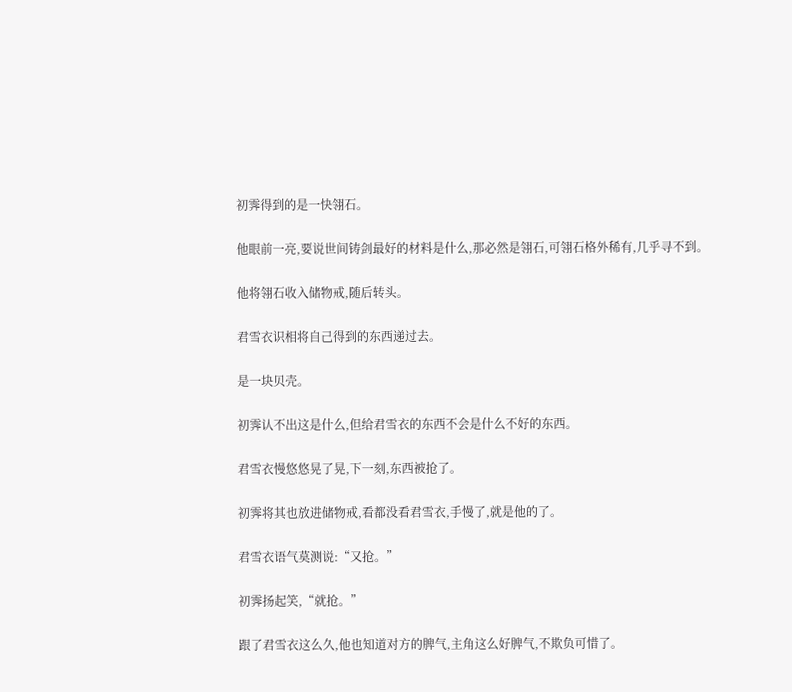初霁得到的是一快翎石。

他眼前一亮,要说世间铸剑最好的材料是什么,那必然是翎石,可翎石格外稀有,几乎寻不到。

他将翎石收入储物戒,随后转头。

君雪衣识相将自己得到的东西递过去。

是一块贝壳。

初霁认不出这是什么,但给君雪衣的东西不会是什么不好的东西。

君雪衣慢悠悠晃了晃,下一刻,东西被抢了。

初霁将其也放进储物戒,看都没看君雪衣,手慢了,就是他的了。

君雪衣语气莫测说:“又抢。”

初霁扬起笑,“就抢。”

跟了君雪衣这么久,他也知道对方的脾气,主角这么好脾气,不欺负可惜了。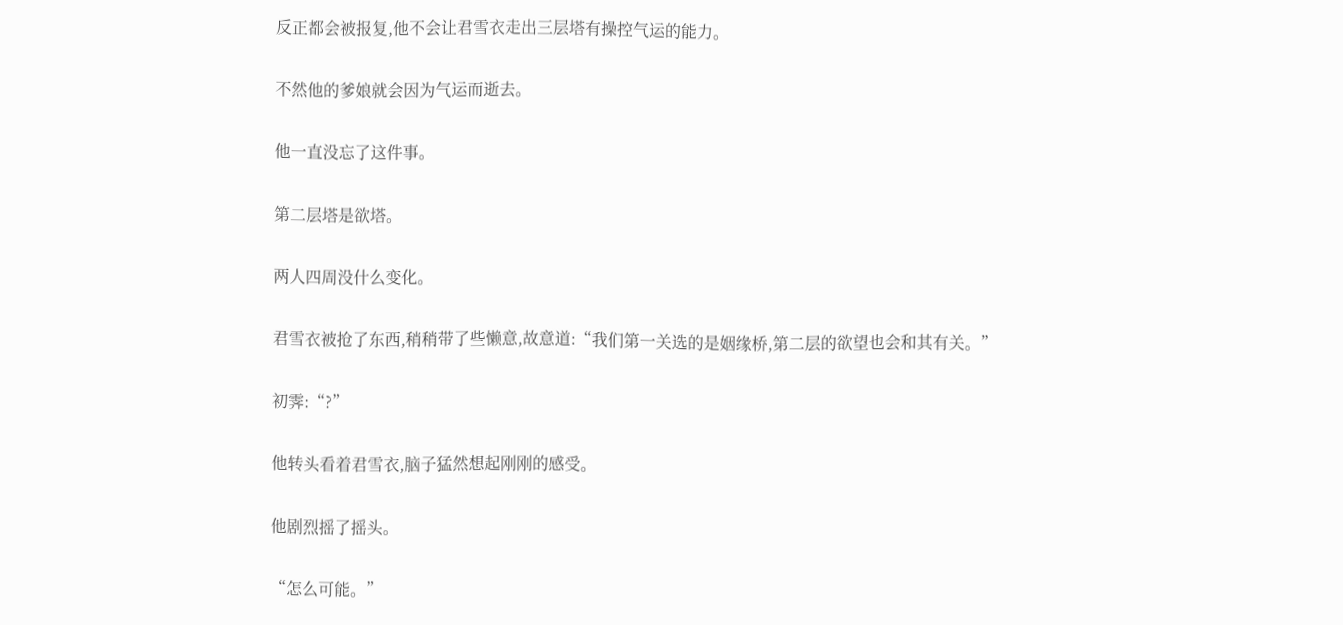反正都会被报复,他不会让君雪衣走出三层塔有操控气运的能力。

不然他的爹娘就会因为气运而逝去。

他一直没忘了这件事。

第二层塔是欲塔。

两人四周没什么变化。

君雪衣被抢了东西,稍稍带了些懒意,故意道:“我们第一关选的是姻缘桥,第二层的欲望也会和其有关。”

初霁:“?”

他转头看着君雪衣,脑子猛然想起刚刚的感受。

他剧烈摇了摇头。

“怎么可能。”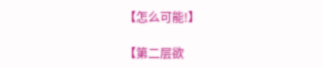【怎么可能!】

【第二层欲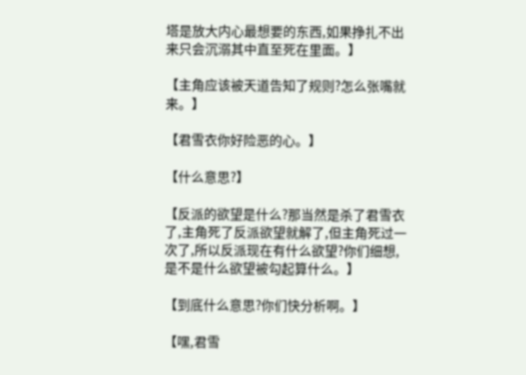塔是放大内心最想要的东西,如果挣扎不出来只会沉溺其中直至死在里面。】

【主角应该被天道告知了规则?怎么张嘴就来。】

【君雪衣你好险恶的心。】

【什么意思?】

【反派的欲望是什么?那当然是杀了君雪衣了,主角死了反派欲望就解了,但主角死过一次了,所以反派现在有什么欲望?你们细想,是不是什么欲望被勾起算什么。】

【到底什么意思?你们快分析啊。】

【嘿,君雪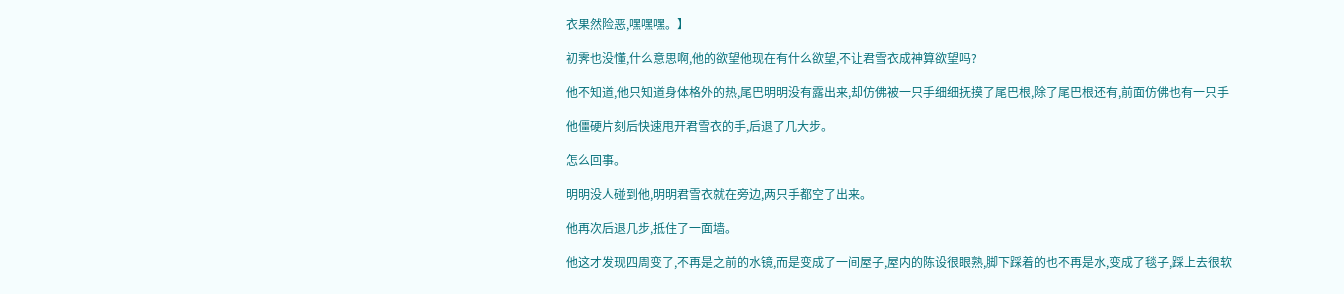衣果然险恶,嘿嘿嘿。】

初霁也没懂,什么意思啊,他的欲望他现在有什么欲望,不让君雪衣成神算欲望吗?

他不知道,他只知道身体格外的热,尾巴明明没有露出来,却仿佛被一只手细细抚摸了尾巴根,除了尾巴根还有,前面仿佛也有一只手

他僵硬片刻后快速甩开君雪衣的手,后退了几大步。

怎么回事。

明明没人碰到他,明明君雪衣就在旁边,两只手都空了出来。

他再次后退几步,抵住了一面墙。

他这才发现四周变了,不再是之前的水镜,而是变成了一间屋子,屋内的陈设很眼熟,脚下踩着的也不再是水,变成了毯子,踩上去很软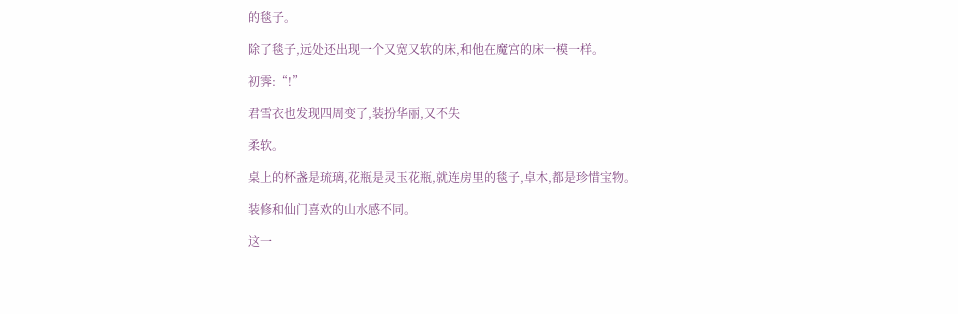的毯子。

除了毯子,远处还出现一个又宽又软的床,和他在魔宫的床一模一样。

初霁:“!”

君雪衣也发现四周变了,装扮华丽,又不失

柔软。

桌上的杯盏是琉璃,花瓶是灵玉花瓶,就连房里的毯子,卓木,都是珍惜宝物。

装修和仙门喜欢的山水感不同。

这一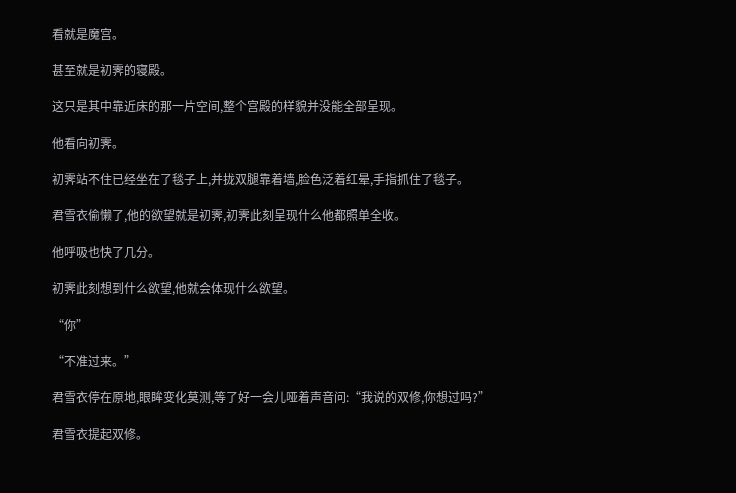看就是魔宫。

甚至就是初霁的寝殿。

这只是其中靠近床的那一片空间,整个宫殿的样貌并没能全部呈现。

他看向初霁。

初霁站不住已经坐在了毯子上,并拢双腿靠着墙,脸色泛着红晕,手指抓住了毯子。

君雪衣偷懒了,他的欲望就是初霁,初霁此刻呈现什么他都照单全收。

他呼吸也快了几分。

初霁此刻想到什么欲望,他就会体现什么欲望。

“你”

“不准过来。”

君雪衣停在原地,眼眸变化莫测,等了好一会儿哑着声音问:“我说的双修,你想过吗?”

君雪衣提起双修。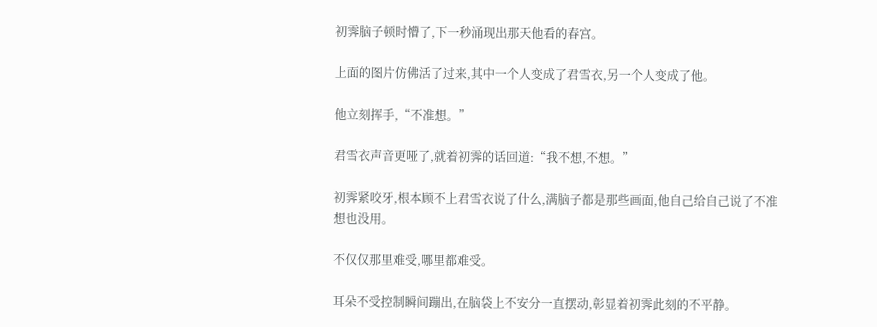初霁脑子顿时懵了,下一秒涌现出那天他看的春宫。

上面的图片仿佛活了过来,其中一个人变成了君雪衣,另一个人变成了他。

他立刻挥手,“不准想。”

君雪衣声音更哑了,就着初霁的话回道:“我不想,不想。”

初霁紧咬牙,根本顾不上君雪衣说了什么,满脑子都是那些画面,他自己给自己说了不准想也没用。

不仅仅那里难受,哪里都难受。

耳朵不受控制瞬间蹦出,在脑袋上不安分一直摆动,彰显着初霁此刻的不平静。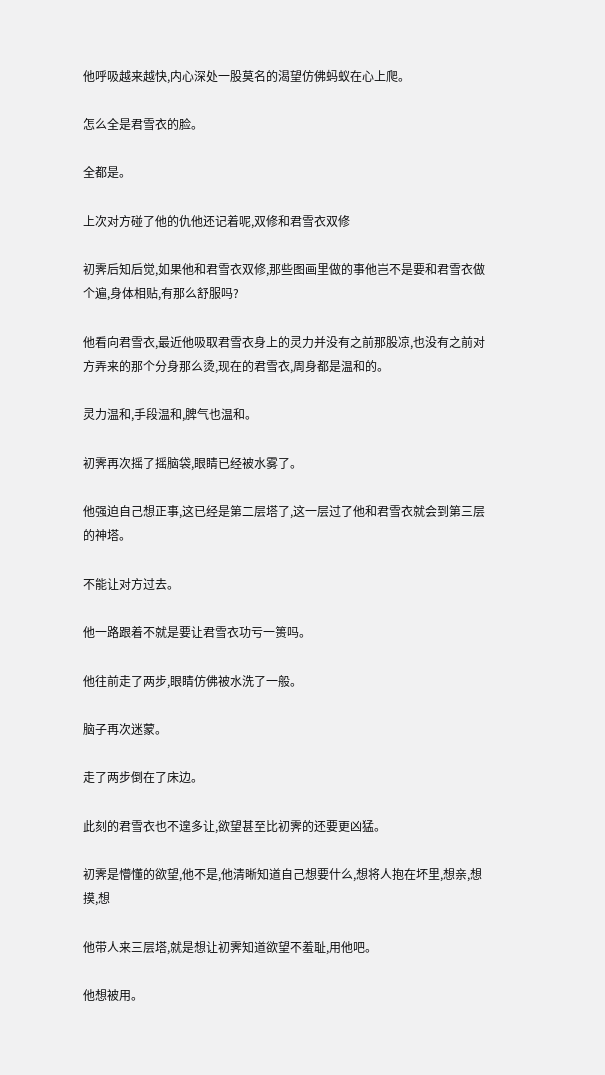他呼吸越来越快,内心深处一股莫名的渴望仿佛蚂蚁在心上爬。

怎么全是君雪衣的脸。

全都是。

上次对方碰了他的仇他还记着呢,双修和君雪衣双修

初霁后知后觉,如果他和君雪衣双修,那些图画里做的事他岂不是要和君雪衣做个遍,身体相贴,有那么舒服吗?

他看向君雪衣,最近他吸取君雪衣身上的灵力并没有之前那股凉,也没有之前对方弄来的那个分身那么烫,现在的君雪衣,周身都是温和的。

灵力温和,手段温和,脾气也温和。

初霁再次摇了摇脑袋,眼睛已经被水雾了。

他强迫自己想正事,这已经是第二层塔了,这一层过了他和君雪衣就会到第三层的神塔。

不能让对方过去。

他一路跟着不就是要让君雪衣功亏一篑吗。

他往前走了两步,眼睛仿佛被水洗了一般。

脑子再次迷蒙。

走了两步倒在了床边。

此刻的君雪衣也不遑多让,欲望甚至比初霁的还要更凶猛。

初霁是懵懂的欲望,他不是,他清晰知道自己想要什么,想将人抱在坏里,想亲,想摸,想

他带人来三层塔,就是想让初霁知道欲望不羞耻,用他吧。

他想被用。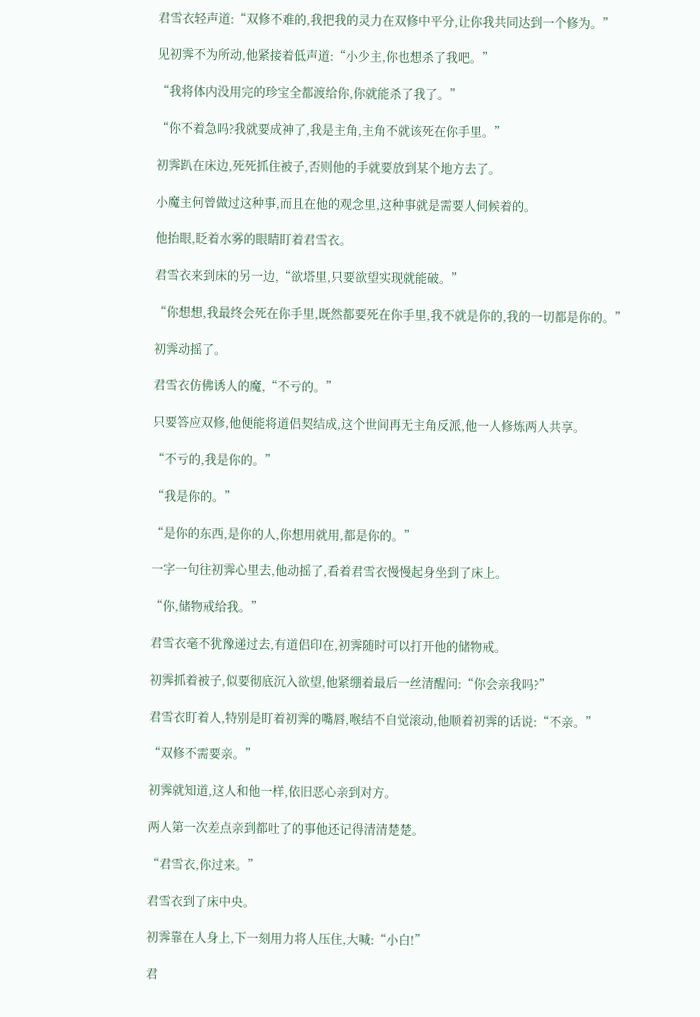君雪衣轻声道:“双修不难的,我把我的灵力在双修中平分,让你我共同达到一个修为。”

见初霁不为所动,他紧接着低声道:“小少主,你也想杀了我吧。”

“我将体内没用完的珍宝全都渡给你,你就能杀了我了。”

“你不着急吗?我就要成神了,我是主角,主角不就该死在你手里。”

初霁趴在床边,死死抓住被子,否则他的手就要放到某个地方去了。

小魔主何曾做过这种事,而且在他的观念里,这种事就是需要人伺候着的。

他抬眼,眨着水雾的眼睛盯着君雪衣。

君雪衣来到床的另一边,“欲塔里,只要欲望实现就能破。”

“你想想,我最终会死在你手里,既然都要死在你手里,我不就是你的,我的一切都是你的。”

初霁动摇了。

君雪衣仿佛诱人的魔,“不亏的。”

只要答应双修,他便能将道侣契结成,这个世间再无主角反派,他一人修炼两人共享。

“不亏的,我是你的。”

“我是你的。”

“是你的东西,是你的人,你想用就用,都是你的。”

一字一句往初霁心里去,他动摇了,看着君雪衣慢慢起身坐到了床上。

“你,储物戒给我。”

君雪衣毫不犹豫递过去,有道侣印在,初霁随时可以打开他的储物戒。

初霁抓着被子,似要彻底沉入欲望,他紧绷着最后一丝清醒问:“你会亲我吗?”

君雪衣盯着人,特别是盯着初霁的嘴唇,喉结不自觉滚动,他顺着初霁的话说:“不亲。”

“双修不需要亲。”

初霁就知道,这人和他一样,依旧恶心亲到对方。

两人第一次差点亲到都吐了的事他还记得清清楚楚。

“君雪衣,你过来。”

君雪衣到了床中央。

初霁靠在人身上,下一刻用力将人压住,大喊:“小白!”

君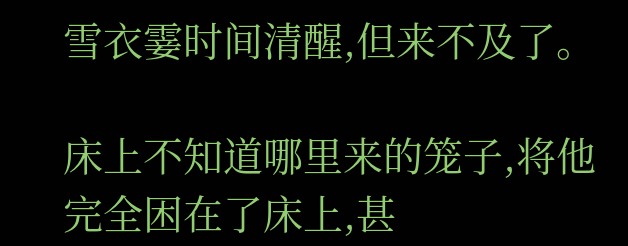雪衣霎时间清醒,但来不及了。

床上不知道哪里来的笼子,将他完全困在了床上,甚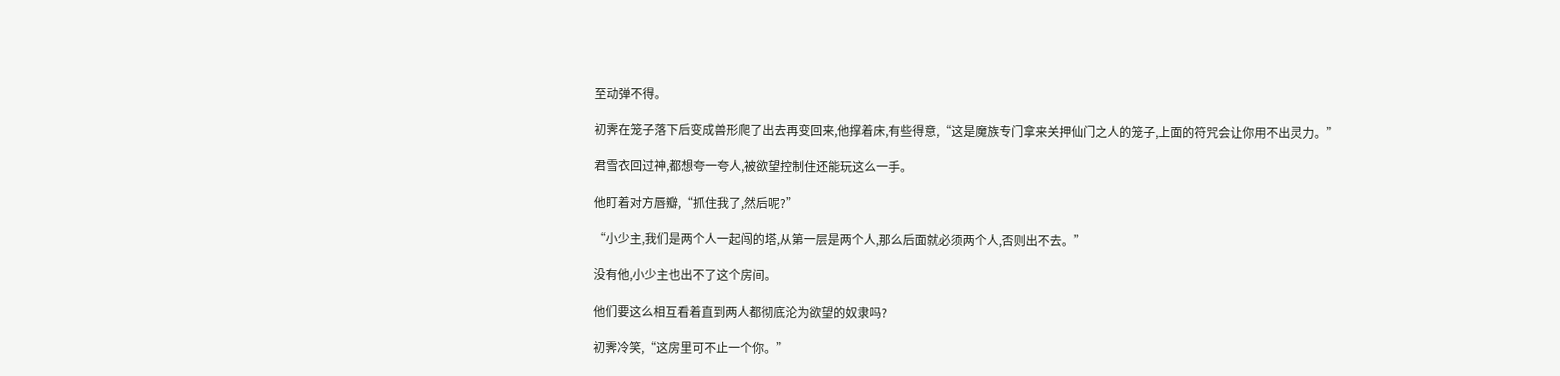至动弹不得。

初霁在笼子落下后变成兽形爬了出去再变回来,他撑着床,有些得意,“这是魔族专门拿来关押仙门之人的笼子,上面的符咒会让你用不出灵力。”

君雪衣回过神,都想夸一夸人,被欲望控制住还能玩这么一手。

他盯着对方唇瓣,“抓住我了,然后呢?”

“小少主,我们是两个人一起闯的塔,从第一层是两个人,那么后面就必须两个人,否则出不去。”

没有他,小少主也出不了这个房间。

他们要这么相互看着直到两人都彻底沦为欲望的奴隶吗?

初霁冷笑,“这房里可不止一个你。”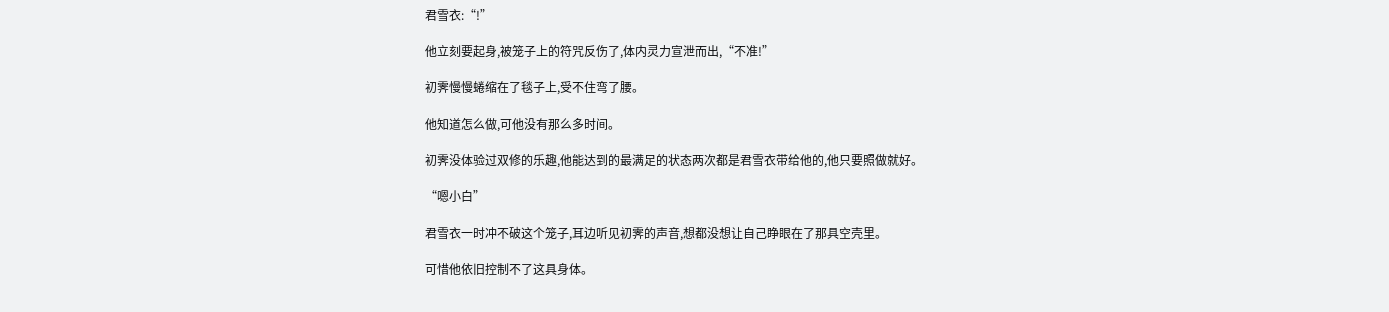君雪衣:“!”

他立刻要起身,被笼子上的符咒反伤了,体内灵力宣泄而出,“不准!”

初霁慢慢蜷缩在了毯子上,受不住弯了腰。

他知道怎么做,可他没有那么多时间。

初霁没体验过双修的乐趣,他能达到的最满足的状态两次都是君雪衣带给他的,他只要照做就好。

“嗯小白”

君雪衣一时冲不破这个笼子,耳边听见初霁的声音,想都没想让自己睁眼在了那具空壳里。

可惜他依旧控制不了这具身体。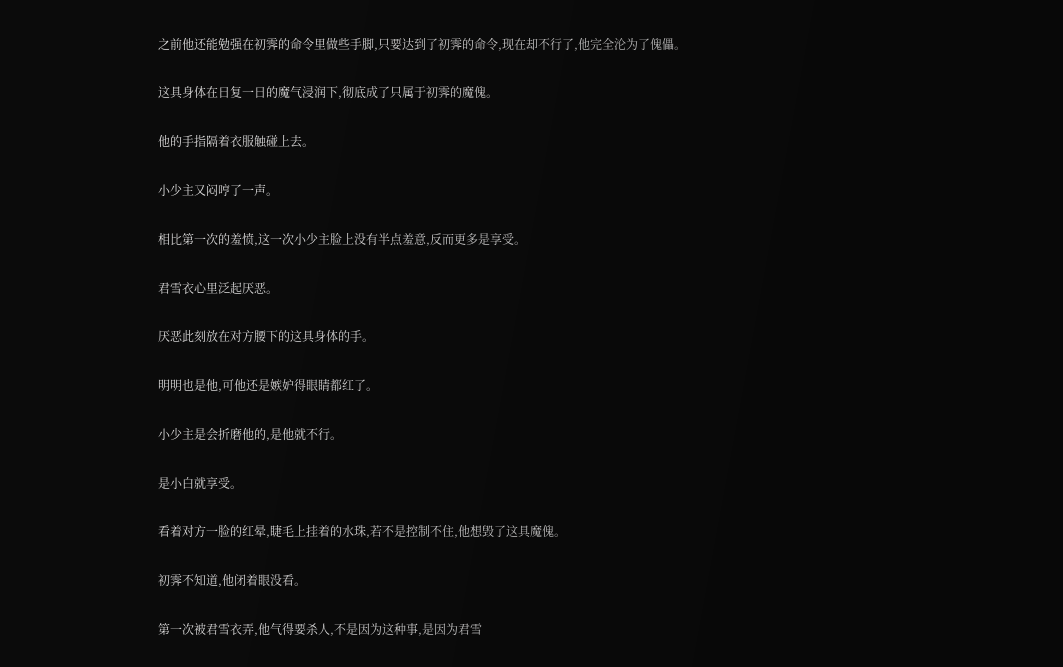之前他还能勉强在初霁的命令里做些手脚,只要达到了初霁的命令,现在却不行了,他完全沦为了傀儡。

这具身体在日复一日的魔气浸润下,彻底成了只属于初霁的魔傀。

他的手指隔着衣服触碰上去。

小少主又闷哼了一声。

相比第一次的羞愤,这一次小少主脸上没有半点羞意,反而更多是享受。

君雪衣心里泛起厌恶。

厌恶此刻放在对方腰下的这具身体的手。

明明也是他,可他还是嫉妒得眼睛都红了。

小少主是会折磨他的,是他就不行。

是小白就享受。

看着对方一脸的红晕,睫毛上挂着的水珠,若不是控制不住,他想毁了这具魔傀。

初霁不知道,他闭着眼没看。

第一次被君雪衣弄,他气得要杀人,不是因为这种事,是因为君雪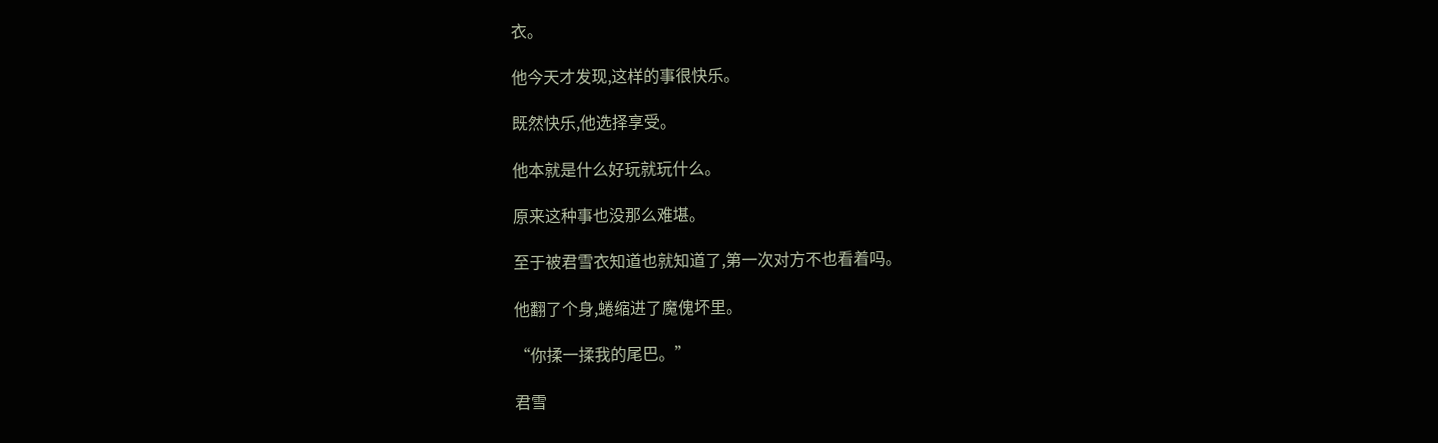衣。

他今天才发现,这样的事很快乐。

既然快乐,他选择享受。

他本就是什么好玩就玩什么。

原来这种事也没那么难堪。

至于被君雪衣知道也就知道了,第一次对方不也看着吗。

他翻了个身,蜷缩进了魔傀坏里。

“你揉一揉我的尾巴。”

君雪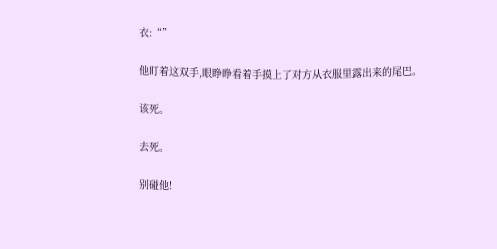衣:“”

他盯着这双手,眼睁睁看着手摸上了对方从衣服里露出来的尾巴。

该死。

去死。

别碰他!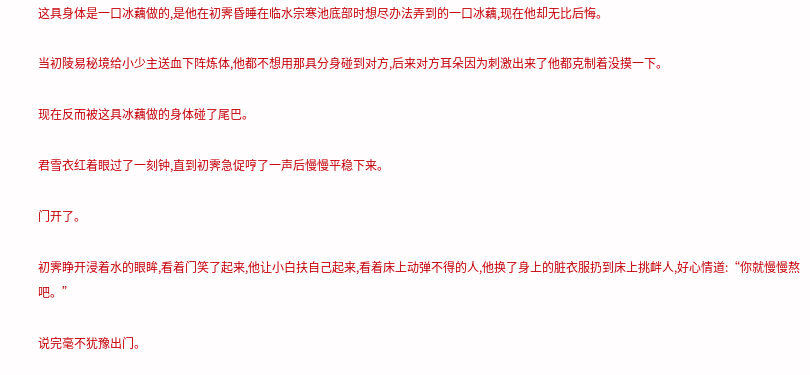这具身体是一口冰藕做的,是他在初霁昏睡在临水宗寒池底部时想尽办法弄到的一口冰藕,现在他却无比后悔。

当初陵易秘境给小少主送血下阵炼体,他都不想用那具分身碰到对方,后来对方耳朵因为刺激出来了他都克制着没摸一下。

现在反而被这具冰藕做的身体碰了尾巴。

君雪衣红着眼过了一刻钟,直到初霁急促哼了一声后慢慢平稳下来。

门开了。

初霁睁开浸着水的眼眸,看着门笑了起来,他让小白扶自己起来,看着床上动弹不得的人,他换了身上的脏衣服扔到床上挑衅人,好心情道:“你就慢慢熬吧。”

说完毫不犹豫出门。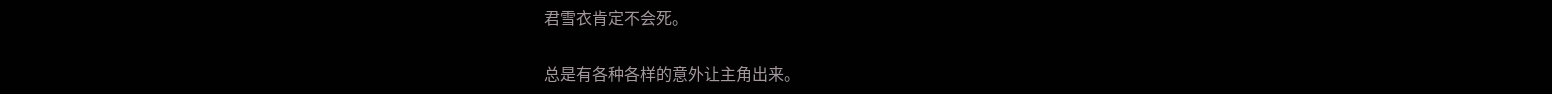君雪衣肯定不会死。

总是有各种各样的意外让主角出来。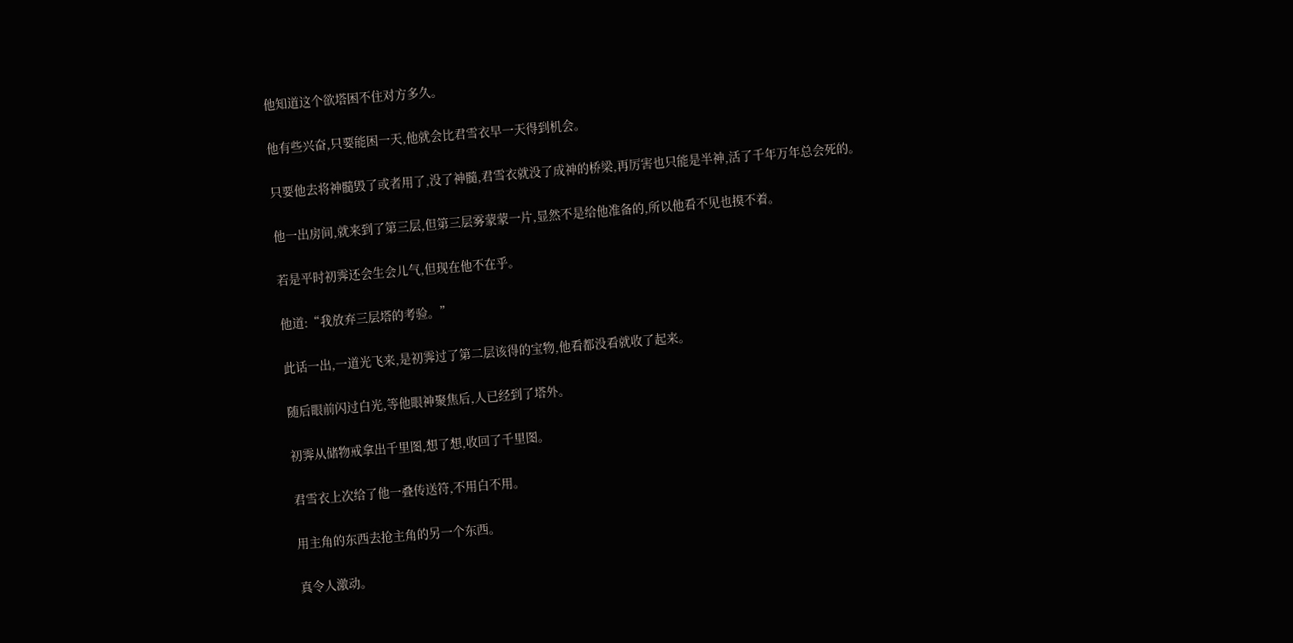他知道这个欲塔困不住对方多久。

他有些兴奋,只要能困一天,他就会比君雪衣早一天得到机会。

只要他去将神髓毁了或者用了,没了神髓,君雪衣就没了成神的桥梁,再厉害也只能是半神,活了千年万年总会死的。

他一出房间,就来到了第三层,但第三层雾蒙蒙一片,显然不是给他准备的,所以他看不见也摸不着。

若是平时初霁还会生会儿气,但现在他不在乎。

他道:“我放弃三层塔的考验。”

此话一出,一道光飞来,是初霁过了第二层该得的宝物,他看都没看就收了起来。

随后眼前闪过白光,等他眼神聚焦后,人已经到了塔外。

初霁从储物戒拿出千里图,想了想,收回了千里图。

君雪衣上次给了他一叠传送符,不用白不用。

用主角的东西去抢主角的另一个东西。

真令人激动。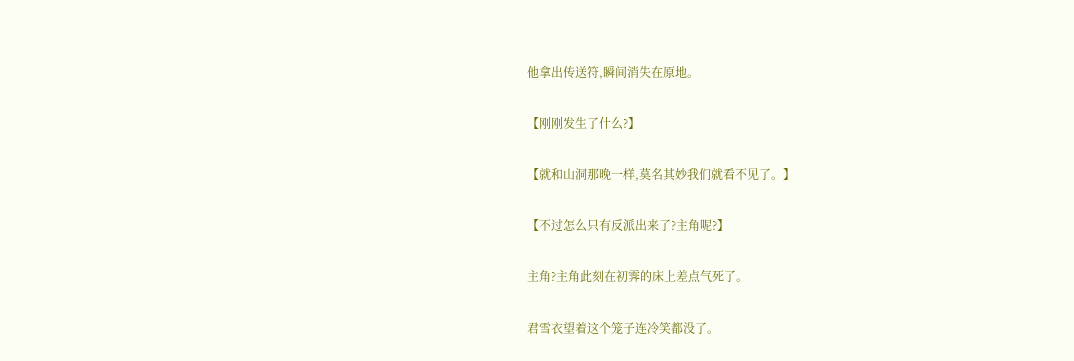他拿出传送符,瞬间消失在原地。

【刚刚发生了什么?】

【就和山洞那晚一样,莫名其妙我们就看不见了。】

【不过怎么只有反派出来了?主角呢?】

主角?主角此刻在初霁的床上差点气死了。

君雪衣望着这个笼子连冷笑都没了。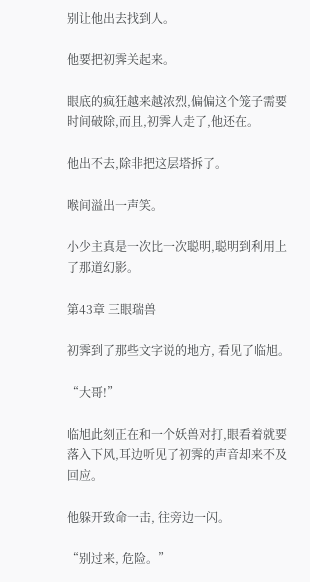别让他出去找到人。

他要把初霁关起来。

眼底的疯狂越来越浓烈,偏偏这个笼子需要时间破除,而且,初霁人走了,他还在。

他出不去,除非把这层塔拆了。

喉间溢出一声笑。

小少主真是一次比一次聪明,聪明到利用上了那道幻影。

第43章 三眼瑞兽

初霁到了那些文字说的地方, 看见了临旭。

“大哥!”

临旭此刻正在和一个妖兽对打,眼看着就要落入下风,耳边听见了初霁的声音却来不及回应。

他躲开致命一击, 往旁边一闪。

“别过来, 危险。”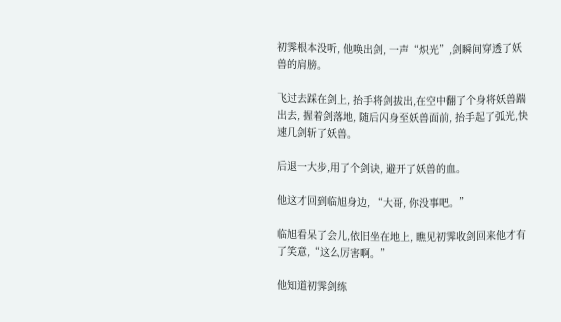初霁根本没听, 他唤出剑, 一声“炽光”,剑瞬间穿透了妖兽的肩膀。

飞过去踩在剑上, 抬手将剑拔出,在空中翻了个身将妖兽踹出去, 握着剑落地, 随后闪身至妖兽面前, 抬手起了弧光,快速几剑斩了妖兽。

后退一大步,用了个剑诀, 避开了妖兽的血。

他这才回到临旭身边, “大哥, 你没事吧。”

临旭看呆了会儿,依旧坐在地上, 瞧见初霁收剑回来他才有了笑意,“这么厉害啊。”

他知道初霁剑练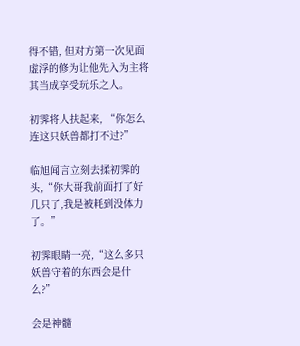得不错, 但对方第一次见面虚浮的修为让他先入为主将其当成享受玩乐之人。

初霁将人扶起来, “你怎么连这只妖兽都打不过?”

临旭闻言立刻去揉初霁的头,“你大哥我前面打了好几只了,我是被耗到没体力了。”

初霁眼睛一亮,“这么多只妖兽守着的东西会是什么?”

会是神髓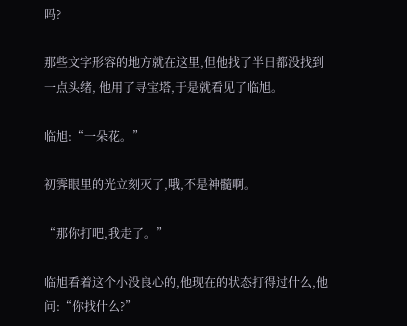吗?

那些文字形容的地方就在这里,但他找了半日都没找到一点头绪, 他用了寻宝塔,于是就看见了临旭。

临旭:“一朵花。”

初霁眼里的光立刻灭了,哦,不是神髓啊。

“那你打吧,我走了。”

临旭看着这个小没良心的,他现在的状态打得过什么,他问:“你找什么?”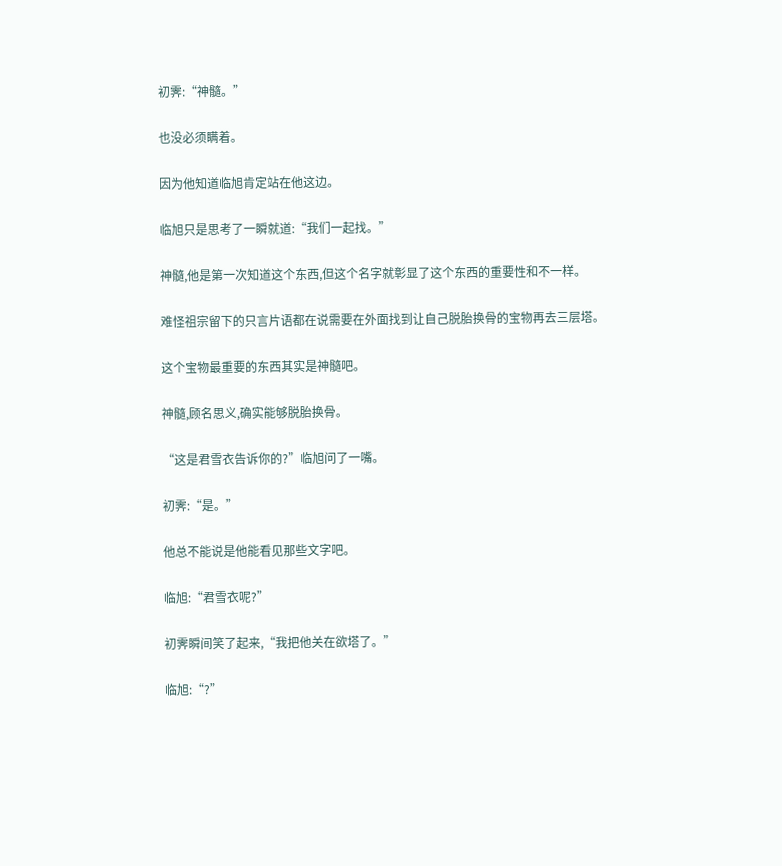初霁:“神髓。”

也没必须瞒着。

因为他知道临旭肯定站在他这边。

临旭只是思考了一瞬就道:“我们一起找。”

神髓,他是第一次知道这个东西,但这个名字就彰显了这个东西的重要性和不一样。

难怪祖宗留下的只言片语都在说需要在外面找到让自己脱胎换骨的宝物再去三层塔。

这个宝物最重要的东西其实是神髓吧。

神髓,顾名思义,确实能够脱胎换骨。

“这是君雪衣告诉你的?”临旭问了一嘴。

初霁:“是。”

他总不能说是他能看见那些文字吧。

临旭:“君雪衣呢?”

初霁瞬间笑了起来,“我把他关在欲塔了。”

临旭:“?”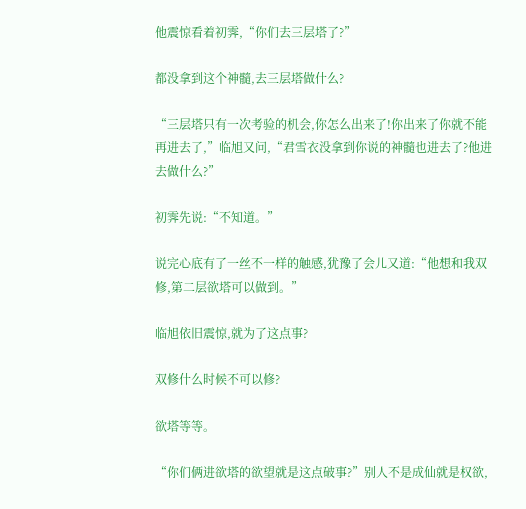他震惊看着初霁,“你们去三层塔了?”

都没拿到这个神髓,去三层塔做什么?

“三层塔只有一次考验的机会,你怎么出来了!你出来了你就不能再进去了,”临旭又问,“君雪衣没拿到你说的神髓也进去了?他进去做什么?”

初霁先说:“不知道。”

说完心底有了一丝不一样的触感,犹豫了会儿又道:“他想和我双修,第二层欲塔可以做到。”

临旭依旧震惊,就为了这点事?

双修什么时候不可以修?

欲塔等等。

“你们俩进欲塔的欲望就是这点破事?”别人不是成仙就是权欲,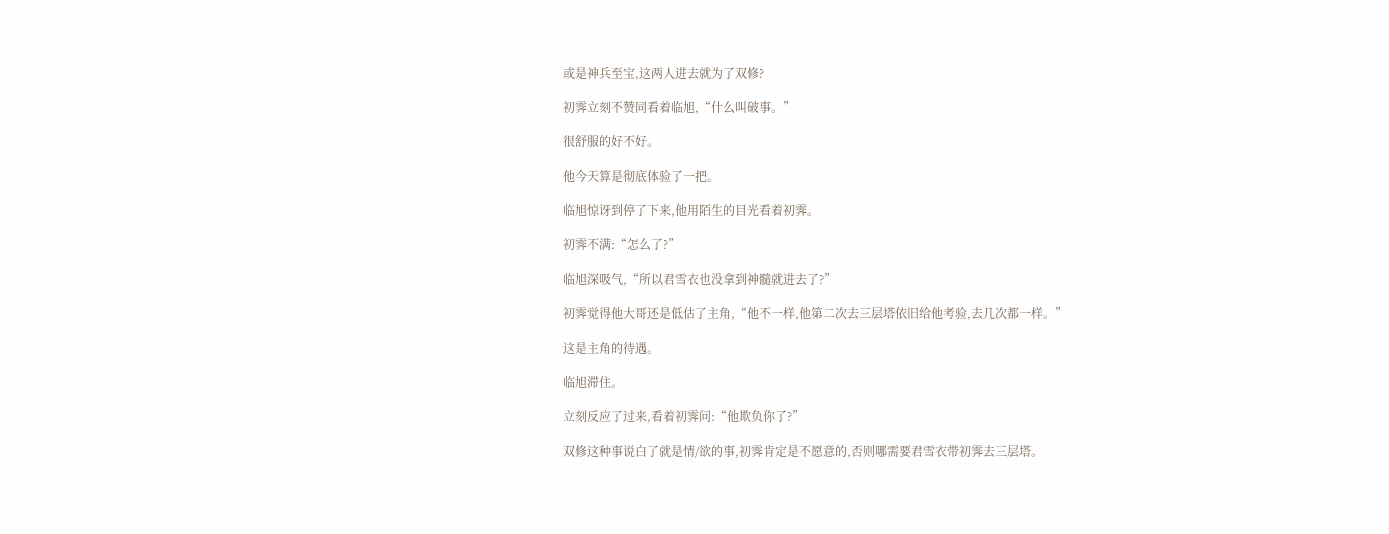或是神兵至宝,这两人进去就为了双修?

初霁立刻不赞同看着临旭,“什么叫破事。”

很舒服的好不好。

他今天算是彻底体验了一把。

临旭惊讶到停了下来,他用陌生的目光看着初霁。

初霁不满:“怎么了?”

临旭深吸气,“所以君雪衣也没拿到神髓就进去了?”

初霁觉得他大哥还是低估了主角,“他不一样,他第二次去三层塔依旧给他考验,去几次都一样。”

这是主角的待遇。

临旭滞住。

立刻反应了过来,看着初霁问:“他欺负你了?”

双修这种事说白了就是情/欲的事,初霁肯定是不愿意的,否则哪需要君雪衣带初霁去三层塔。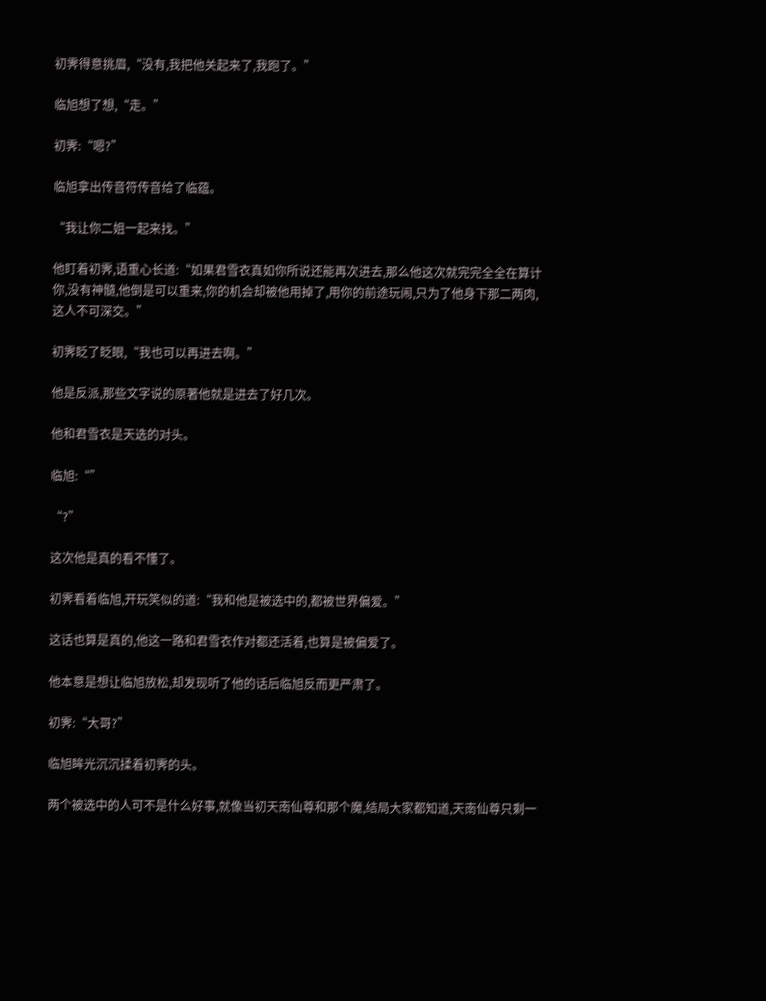初霁得意挑眉,“没有,我把他关起来了,我跑了。”

临旭想了想,“走。”

初霁:“嗯?”

临旭拿出传音符传音给了临蕴。

“我让你二姐一起来找。”

他盯着初霁,语重心长道:“如果君雪衣真如你所说还能再次进去,那么他这次就完完全全在算计你,没有神髓,他倒是可以重来,你的机会却被他用掉了,用你的前途玩闹,只为了他身下那二两肉,这人不可深交。”

初霁眨了眨眼,“我也可以再进去啊。”

他是反派,那些文字说的原著他就是进去了好几次。

他和君雪衣是天选的对头。

临旭:“”

“?”

这次他是真的看不懂了。

初霁看着临旭,开玩笑似的道:“我和他是被选中的,都被世界偏爱。”

这话也算是真的,他这一路和君雪衣作对都还活着,也算是被偏爱了。

他本意是想让临旭放松,却发现听了他的话后临旭反而更严肃了。

初霁:“大哥?”

临旭眸光沉沉揉着初霁的头。

两个被选中的人可不是什么好事,就像当初天南仙尊和那个魔,结局大家都知道,天南仙尊只剩一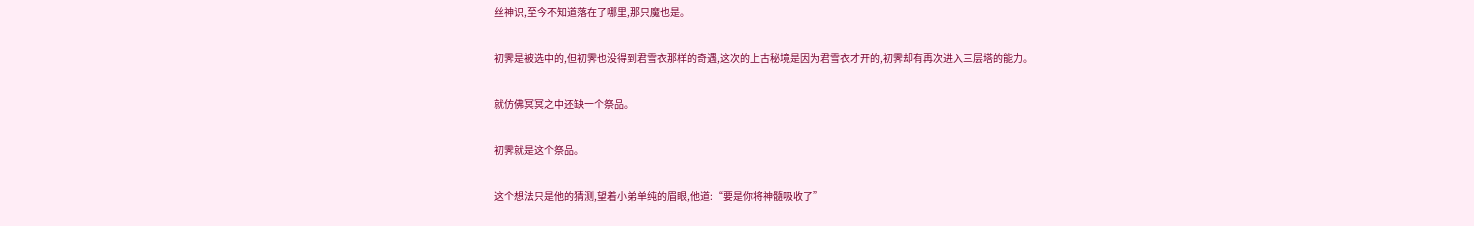丝神识,至今不知道落在了哪里,那只魔也是。

初霁是被选中的,但初霁也没得到君雪衣那样的奇遇,这次的上古秘境是因为君雪衣才开的,初霁却有再次进入三层塔的能力。

就仿佛冥冥之中还缺一个祭品。

初霁就是这个祭品。

这个想法只是他的猜测,望着小弟单纯的眉眼,他道:“要是你将神髓吸收了”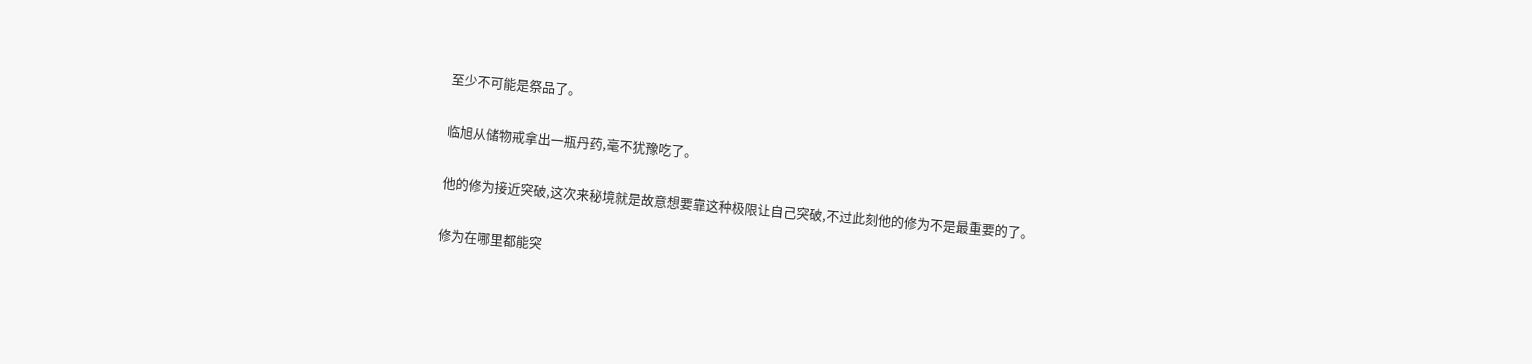至少不可能是祭品了。

临旭从储物戒拿出一瓶丹药,毫不犹豫吃了。

他的修为接近突破,这次来秘境就是故意想要靠这种极限让自己突破,不过此刻他的修为不是最重要的了。

修为在哪里都能突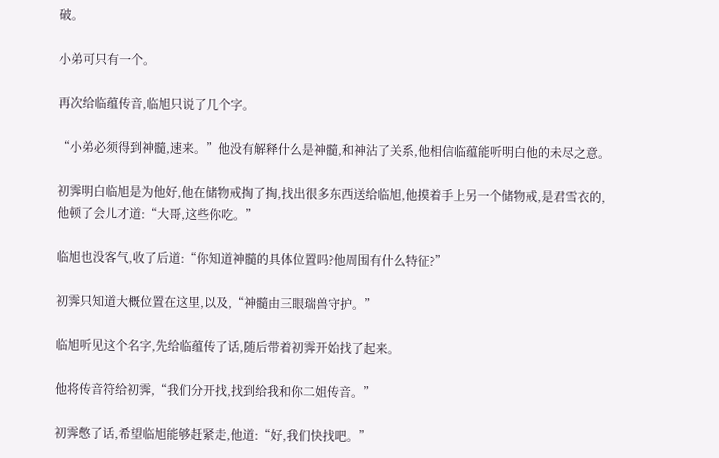破。

小弟可只有一个。

再次给临蕴传音,临旭只说了几个字。

“小弟必须得到神髓,速来。”他没有解释什么是神髓,和神沾了关系,他相信临蕴能听明白他的未尽之意。

初霁明白临旭是为他好,他在储物戒掏了掏,找出很多东西送给临旭,他摸着手上另一个储物戒,是君雪衣的,他顿了会儿才道:“大哥,这些你吃。”

临旭也没客气,收了后道:“你知道神髓的具体位置吗?他周围有什么特征?”

初霁只知道大概位置在这里,以及,“神髓由三眼瑞兽守护。”

临旭听见这个名字,先给临蕴传了话,随后带着初霁开始找了起来。

他将传音符给初霁,“我们分开找,找到给我和你二姐传音。”

初霁憋了话,希望临旭能够赶紧走,他道:“好,我们快找吧。”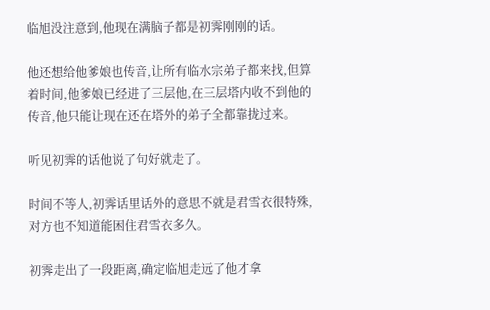临旭没注意到,他现在满脑子都是初霁刚刚的话。

他还想给他爹娘也传音,让所有临水宗弟子都来找,但算着时间,他爹娘已经进了三层他,在三层塔内收不到他的传音,他只能让现在还在塔外的弟子全都靠拢过来。

听见初霁的话他说了句好就走了。

时间不等人,初霁话里话外的意思不就是君雪衣很特殊,对方也不知道能困住君雪衣多久。

初霁走出了一段距离,确定临旭走远了他才拿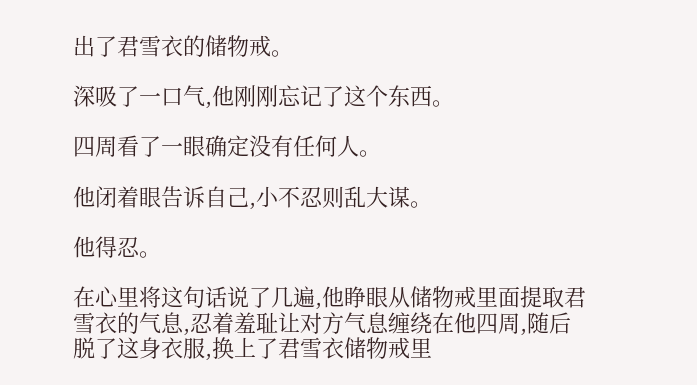出了君雪衣的储物戒。

深吸了一口气,他刚刚忘记了这个东西。

四周看了一眼确定没有任何人。

他闭着眼告诉自己,小不忍则乱大谋。

他得忍。

在心里将这句话说了几遍,他睁眼从储物戒里面提取君雪衣的气息,忍着羞耻让对方气息缠绕在他四周,随后脱了这身衣服,换上了君雪衣储物戒里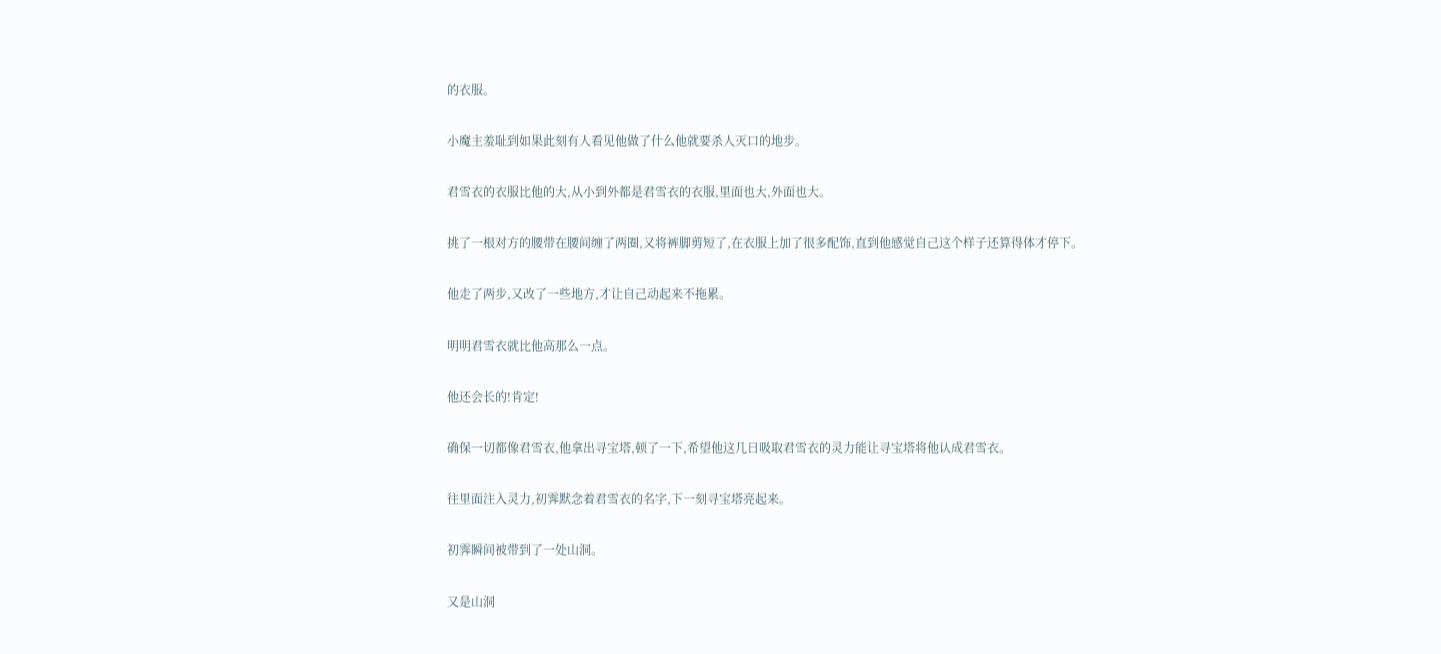的衣服。

小魔主羞耻到如果此刻有人看见他做了什么他就要杀人灭口的地步。

君雪衣的衣服比他的大,从小到外都是君雪衣的衣服,里面也大,外面也大。

挑了一根对方的腰带在腰间缠了两圈,又将裤脚剪短了,在衣服上加了很多配饰,直到他感觉自己这个样子还算得体才停下。

他走了两步,又改了一些地方,才让自己动起来不拖累。

明明君雪衣就比他高那么一点。

他还会长的!肯定!

确保一切都像君雪衣,他拿出寻宝塔,顿了一下,希望他这几日吸取君雪衣的灵力能让寻宝塔将他认成君雪衣。

往里面注入灵力,初霁默念着君雪衣的名字,下一刻寻宝塔亮起来。

初霁瞬间被带到了一处山洞。

又是山洞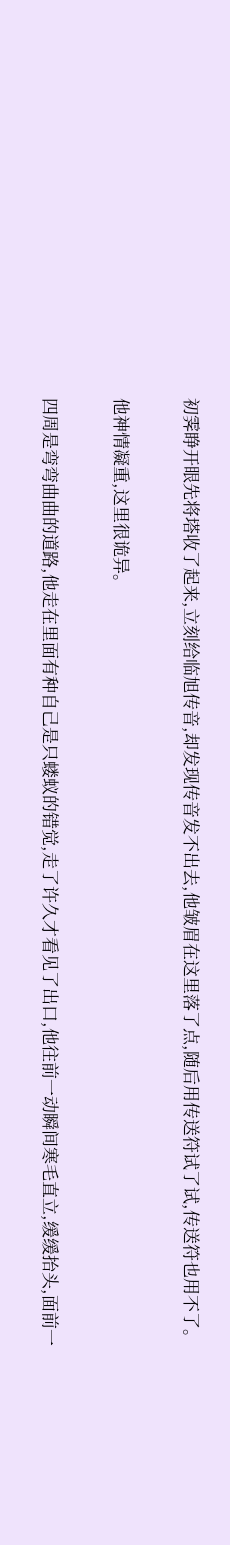初霁睁开眼先将塔收了起来,立刻给临旭传音,却发现传音发不出去,他皱眉在这里落了点,随后用传送符试了试,传送符也用不了。

他神情凝重,这里很诡异。

四周是弯弯曲曲的道路,他走在里面有种自己是只蝼蚁的错觉,走了许久才看见了出口,他往前一动瞬间寒毛直立,缓缓抬头,面前一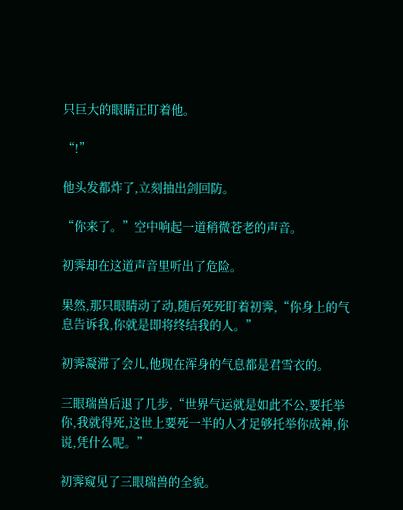只巨大的眼睛正盯着他。

“!”

他头发都炸了,立刻抽出剑回防。

“你来了。”空中响起一道稍微苍老的声音。

初霁却在这道声音里听出了危险。

果然,那只眼睛动了动,随后死死盯着初霁,“你身上的气息告诉我,你就是即将终结我的人。”

初霁凝滞了会儿,他现在浑身的气息都是君雪衣的。

三眼瑞兽后退了几步,“世界气运就是如此不公,要托举你,我就得死,这世上要死一半的人才足够托举你成神,你说,凭什么呢。”

初霁窥见了三眼瑞兽的全貌。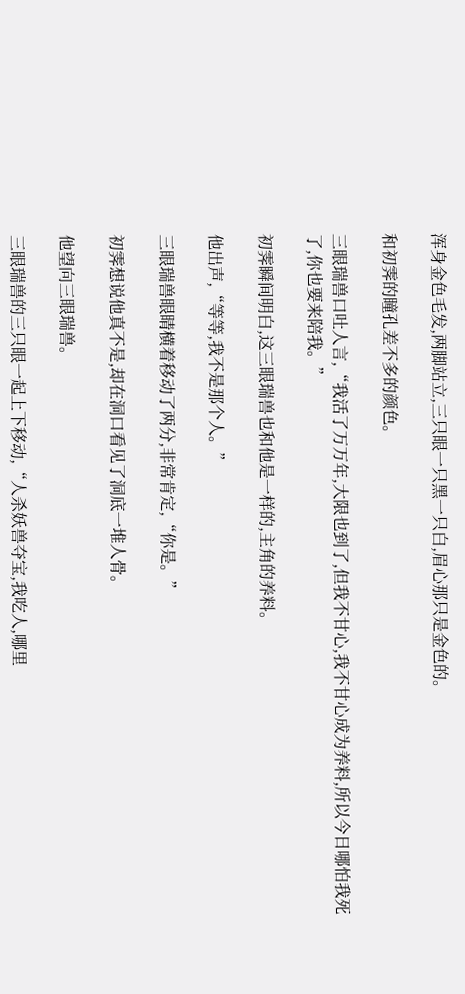浑身金色毛发,两脚站立,三只眼一只黑一只白,眉心那只是金色的。

和初霁的瞳孔差不多的颜色。

三眼瑞兽口吐人言,“我活了万万年,大限也到了,但我不甘心,我不甘心成为养料,所以今日哪怕我死了,你也要来陪我。”

初霁瞬间明白,这三眼瑞兽也和他是一样的,主角的养料。

他出声,“等等,我不是那个人。”

三眼瑞兽眼睛横着移动了两分,非常肯定,“你是。”

初霁想说他真不是,却在洞口看见了洞底一堆人骨。

他望向三眼瑞兽。

三眼瑞兽的三只眼一起上下移动,“人杀妖兽夺宝,我吃人,哪里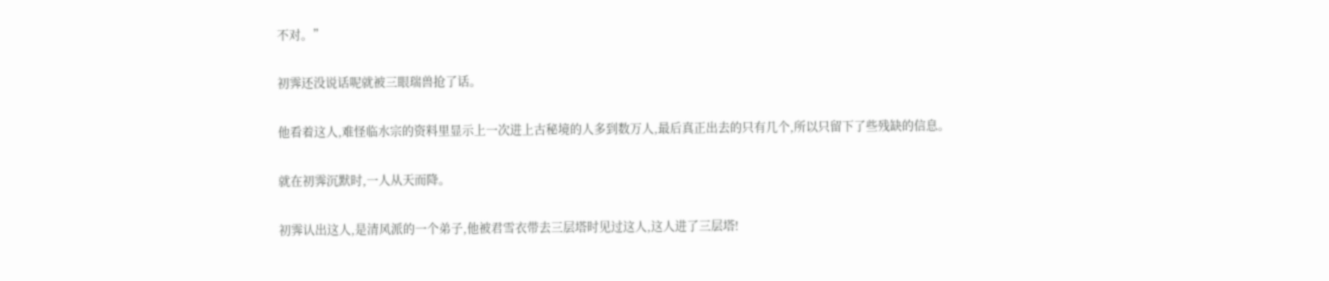不对。”

初霁还没说话呢就被三眼瑞兽抢了话。

他看着这人,难怪临水宗的资料里显示上一次进上古秘境的人多到数万人,最后真正出去的只有几个,所以只留下了些残缺的信息。

就在初霁沉默时,一人从天而降。

初霁认出这人,是清风派的一个弟子,他被君雪衣带去三层塔时见过这人,这人进了三层塔!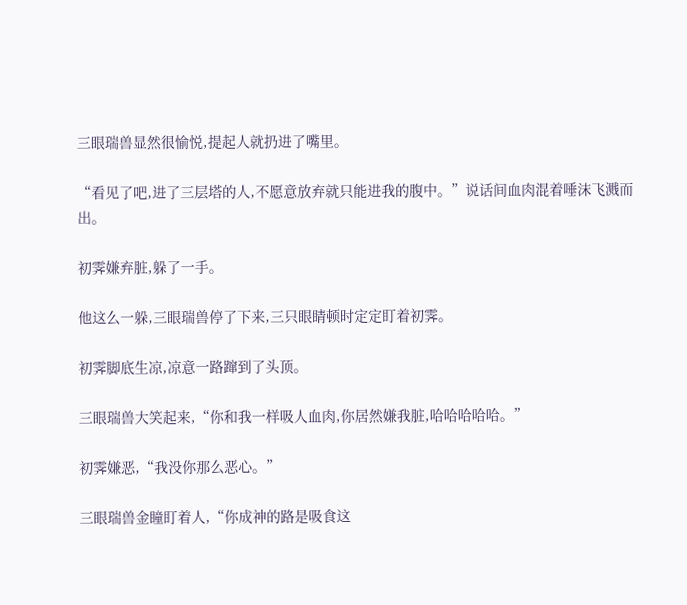三眼瑞兽显然很愉悦,提起人就扔进了嘴里。

“看见了吧,进了三层塔的人,不愿意放弃就只能进我的腹中。”说话间血肉混着唾沫飞溅而出。

初霁嫌弃脏,躲了一手。

他这么一躲,三眼瑞兽停了下来,三只眼睛顿时定定盯着初霁。

初霁脚底生凉,凉意一路蹿到了头顶。

三眼瑞兽大笑起来,“你和我一样吸人血肉,你居然嫌我脏,哈哈哈哈哈。”

初霁嫌恶,“我没你那么恶心。”

三眼瑞兽金瞳盯着人,“你成神的路是吸食这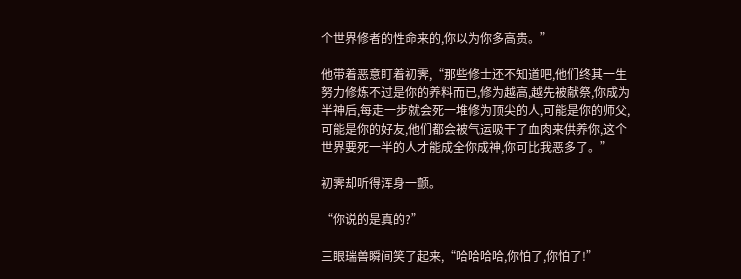个世界修者的性命来的,你以为你多高贵。”

他带着恶意盯着初霁,“那些修士还不知道吧,他们终其一生努力修炼不过是你的养料而已,修为越高,越先被献祭,你成为半神后,每走一步就会死一堆修为顶尖的人,可能是你的师父,可能是你的好友,他们都会被气运吸干了血肉来供养你,这个世界要死一半的人才能成全你成神,你可比我恶多了。”

初霁却听得浑身一颤。

“你说的是真的?”

三眼瑞兽瞬间笑了起来,“哈哈哈哈,你怕了,你怕了!”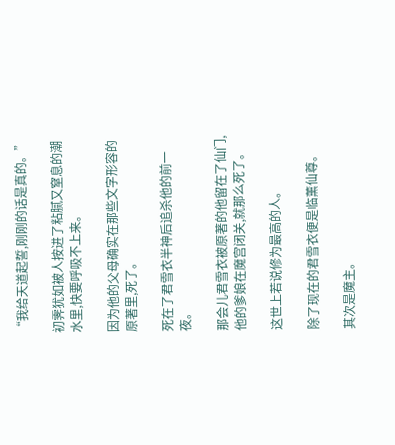“我给天道起誓,刚刚的话是真的。”

初霁犹如被人按进了粘腻又窒息的潮水里,快要呼吸不上来。

因为他的父母确实在那些文字形容的原著里,死了。

死在了君雪衣半神后追杀他的前一夜。

那会儿君雪衣被原著的他留在了仙门,他的爹娘在魔宫闭关,就那么死了。

这世上若说修为最高的人。

除了现在的君雪衣便是临薰仙尊。

其次是魔主。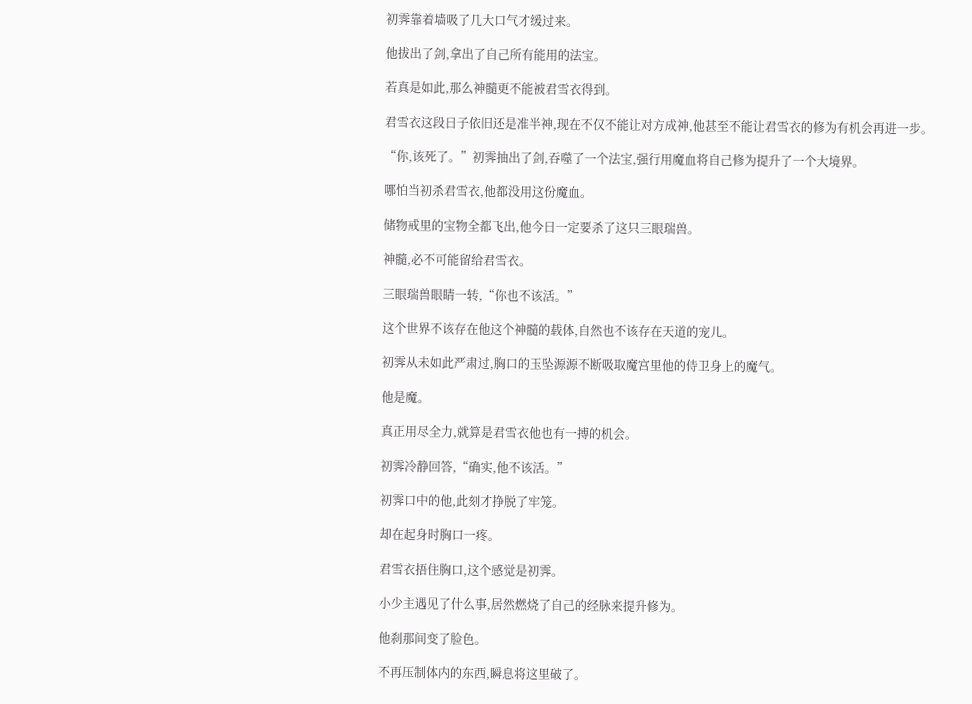初霁靠着墙吸了几大口气才缓过来。

他拔出了剑,拿出了自己所有能用的法宝。

若真是如此,那么神髓更不能被君雪衣得到。

君雪衣这段日子依旧还是准半神,现在不仅不能让对方成神,他甚至不能让君雪衣的修为有机会再进一步。

“你,该死了。”初霁抽出了剑,吞噬了一个法宝,强行用魔血将自己修为提升了一个大境界。

哪怕当初杀君雪衣,他都没用这份魔血。

储物戒里的宝物全都飞出,他今日一定要杀了这只三眼瑞兽。

神髓,必不可能留给君雪衣。

三眼瑞兽眼睛一转,“你也不该活。”

这个世界不该存在他这个神髓的载体,自然也不该存在天道的宠儿。

初霁从未如此严肃过,胸口的玉坠源源不断吸取魔宫里他的侍卫身上的魔气。

他是魔。

真正用尽全力,就算是君雪衣他也有一搏的机会。

初霁冷静回答,“确实,他不该活。”

初霁口中的他,此刻才挣脱了牢笼。

却在起身时胸口一疼。

君雪衣捂住胸口,这个感觉是初霁。

小少主遇见了什么事,居然燃烧了自己的经脉来提升修为。

他刹那间变了脸色。

不再压制体内的东西,瞬息将这里破了。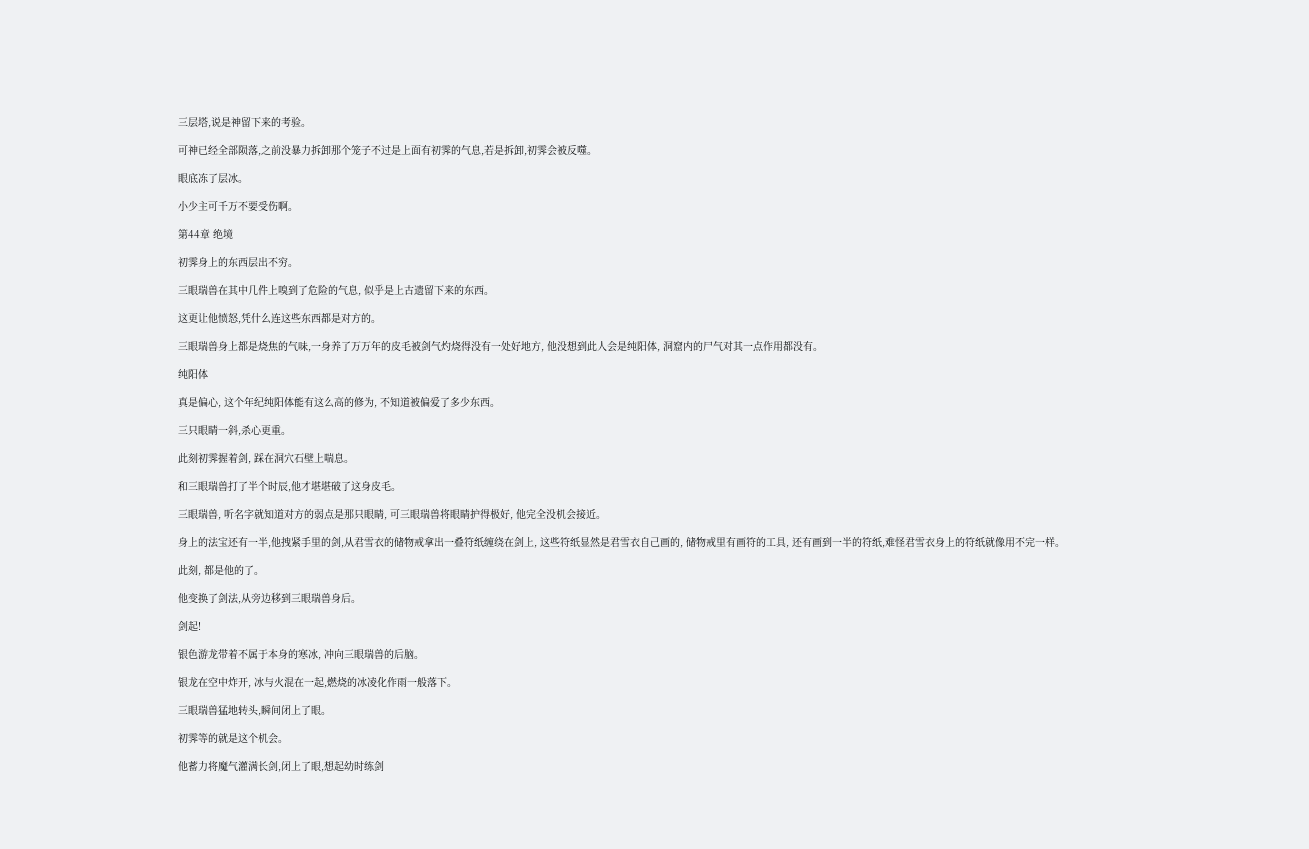三层塔,说是神留下来的考验。

可神已经全部陨落,之前没暴力拆卸那个笼子不过是上面有初霁的气息,若是拆卸,初霁会被反噬。

眼底冻了层冰。

小少主可千万不要受伤啊。

第44章 绝境

初霁身上的东西层出不穷。

三眼瑞兽在其中几件上嗅到了危险的气息, 似乎是上古遗留下来的东西。

这更让他愤怒,凭什么连这些东西都是对方的。

三眼瑞兽身上都是烧焦的气味,一身养了万万年的皮毛被剑气灼烧得没有一处好地方, 他没想到此人会是纯阳体, 洞窟内的尸气对其一点作用都没有。

纯阳体

真是偏心, 这个年纪纯阳体能有这么高的修为, 不知道被偏爱了多少东西。

三只眼睛一斜,杀心更重。

此刻初霁握着剑, 踩在洞穴石壁上喘息。

和三眼瑞兽打了半个时辰,他才堪堪破了这身皮毛。

三眼瑞兽, 听名字就知道对方的弱点是那只眼睛, 可三眼瑞兽将眼睛护得极好, 他完全没机会接近。

身上的法宝还有一半,他拽紧手里的剑,从君雪衣的储物戒拿出一叠符纸缠绕在剑上, 这些符纸显然是君雪衣自己画的, 储物戒里有画符的工具, 还有画到一半的符纸,难怪君雪衣身上的符纸就像用不完一样。

此刻, 都是他的了。

他变换了剑法,从旁边移到三眼瑞兽身后。

剑起!

银色游龙带着不属于本身的寒冰, 冲向三眼瑞兽的后脑。

银龙在空中炸开, 冰与火混在一起,燃烧的冰凌化作雨一般落下。

三眼瑞兽猛地转头,瞬间闭上了眼。

初霁等的就是这个机会。

他蓄力将魔气灌满长剑,闭上了眼,想起幼时练剑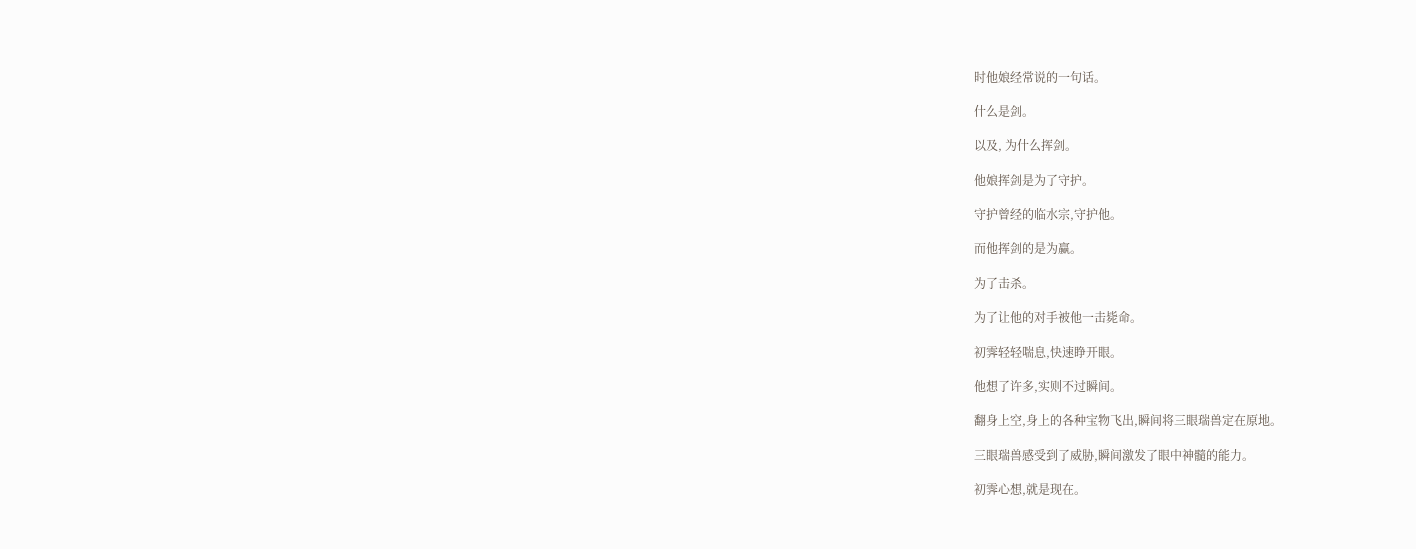时他娘经常说的一句话。

什么是剑。

以及, 为什么挥剑。

他娘挥剑是为了守护。

守护曾经的临水宗,守护他。

而他挥剑的是为赢。

为了击杀。

为了让他的对手被他一击毙命。

初霁轻轻喘息,快速睁开眼。

他想了许多,实则不过瞬间。

翻身上空,身上的各种宝物飞出,瞬间将三眼瑞兽定在原地。

三眼瑞兽感受到了威胁,瞬间激发了眼中神髓的能力。

初霁心想,就是现在。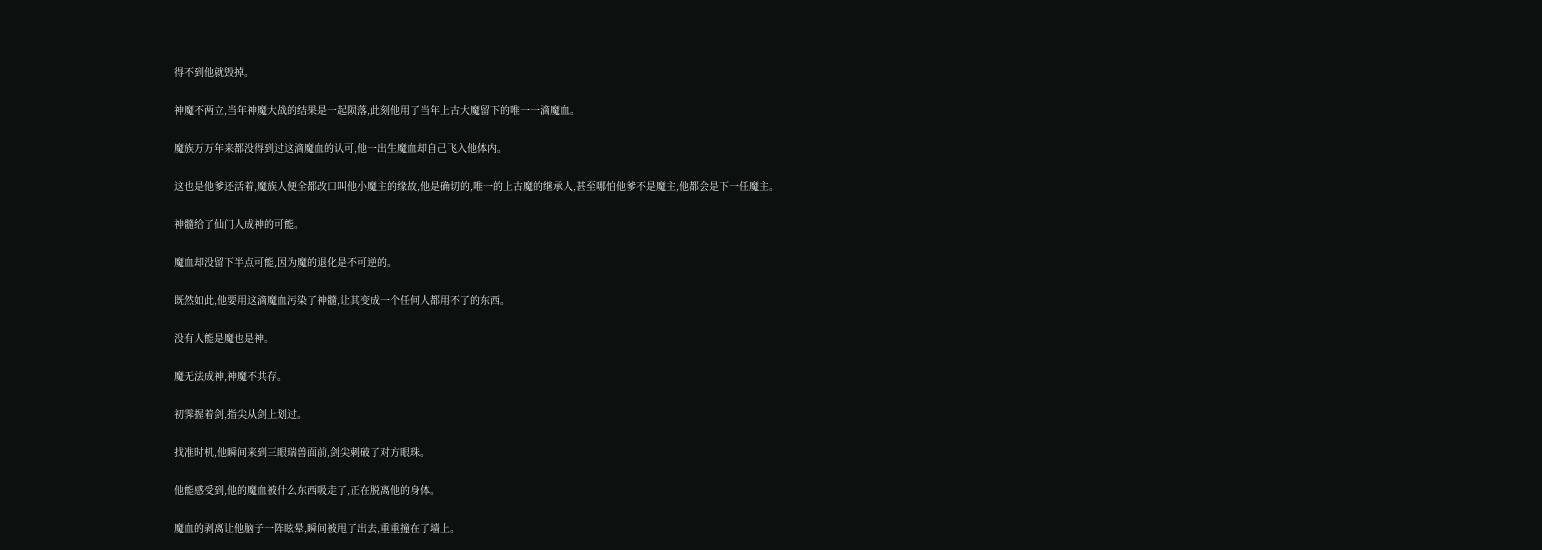得不到他就毁掉。

神魔不两立,当年神魔大战的结果是一起陨落,此刻他用了当年上古大魔留下的唯一一滴魔血。

魔族万万年来都没得到过这滴魔血的认可,他一出生魔血却自己飞入他体内。

这也是他爹还活着,魔族人便全都改口叫他小魔主的缘故,他是确切的,唯一的上古魔的继承人,甚至哪怕他爹不是魔主,他都会是下一任魔主。

神髓给了仙门人成神的可能。

魔血却没留下半点可能,因为魔的退化是不可逆的。

既然如此,他要用这滴魔血污染了神髓,让其变成一个任何人都用不了的东西。

没有人能是魔也是神。

魔无法成神,神魔不共存。

初霁握着剑,指尖从剑上划过。

找准时机,他瞬间来到三眼瑞兽面前,剑尖刺破了对方眼珠。

他能感受到,他的魔血被什么东西吸走了,正在脱离他的身体。

魔血的剥离让他脑子一阵眩晕,瞬间被甩了出去,重重撞在了墙上。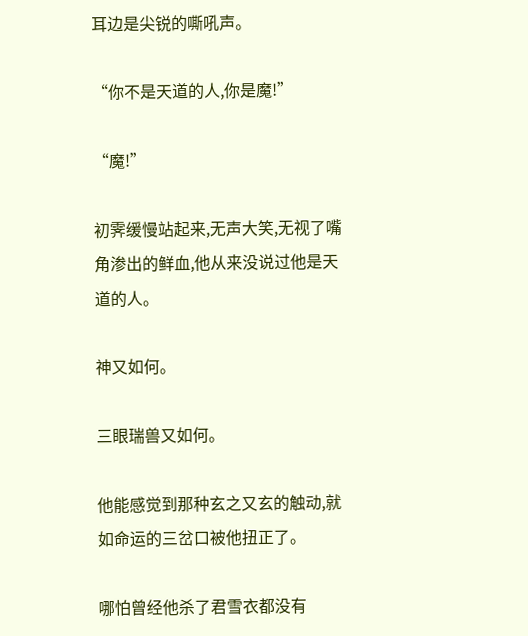耳边是尖锐的嘶吼声。

“你不是天道的人,你是魔!”

“魔!”

初霁缓慢站起来,无声大笑,无视了嘴角渗出的鲜血,他从来没说过他是天道的人。

神又如何。

三眼瑞兽又如何。

他能感觉到那种玄之又玄的触动,就如命运的三岔口被他扭正了。

哪怕曾经他杀了君雪衣都没有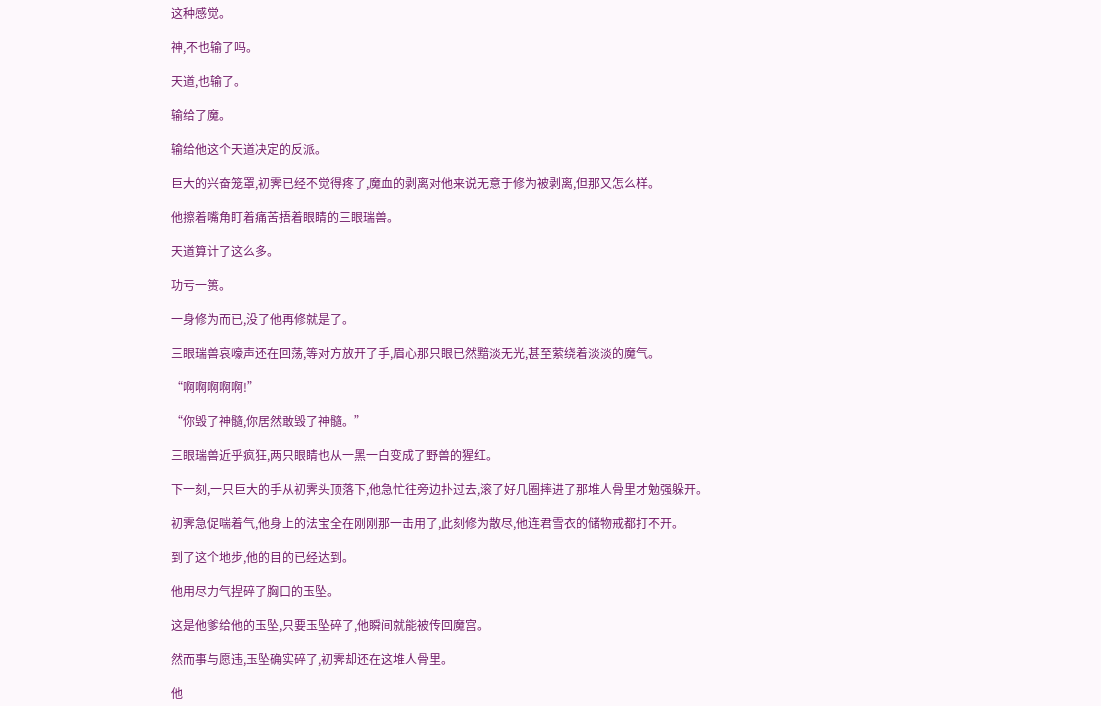这种感觉。

神,不也输了吗。

天道,也输了。

输给了魔。

输给他这个天道决定的反派。

巨大的兴奋笼罩,初霁已经不觉得疼了,魔血的剥离对他来说无意于修为被剥离,但那又怎么样。

他擦着嘴角盯着痛苦捂着眼睛的三眼瑞兽。

天道算计了这么多。

功亏一篑。

一身修为而已,没了他再修就是了。

三眼瑞兽哀嚎声还在回荡,等对方放开了手,眉心那只眼已然黯淡无光,甚至萦绕着淡淡的魔气。

“啊啊啊啊啊!”

“你毁了神髓,你居然敢毁了神髓。”

三眼瑞兽近乎疯狂,两只眼睛也从一黑一白变成了野兽的猩红。

下一刻,一只巨大的手从初霁头顶落下,他急忙往旁边扑过去,滚了好几圈摔进了那堆人骨里才勉强躲开。

初霁急促喘着气,他身上的法宝全在刚刚那一击用了,此刻修为散尽,他连君雪衣的储物戒都打不开。

到了这个地步,他的目的已经达到。

他用尽力气捏碎了胸口的玉坠。

这是他爹给他的玉坠,只要玉坠碎了,他瞬间就能被传回魔宫。

然而事与愿违,玉坠确实碎了,初霁却还在这堆人骨里。

他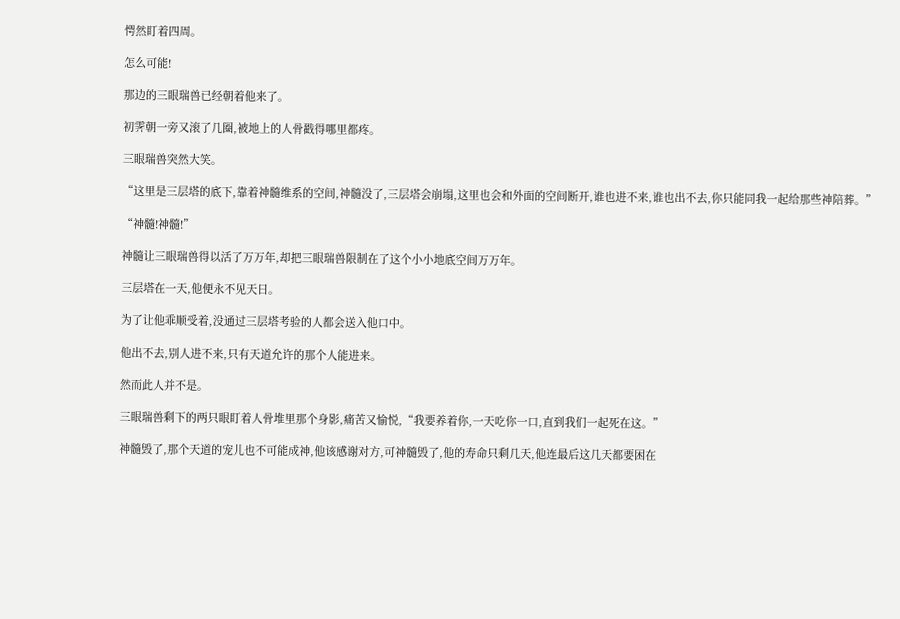愕然盯着四周。

怎么可能!

那边的三眼瑞兽已经朝着他来了。

初霁朝一旁又滚了几圈,被地上的人骨戳得哪里都疼。

三眼瑞兽突然大笑。

“这里是三层塔的底下,靠着神髓维系的空间,神髓没了,三层塔会崩塌,这里也会和外面的空间断开,谁也进不来,谁也出不去,你只能同我一起给那些神陪葬。”

“神髓!神髓!”

神髓让三眼瑞兽得以活了万万年,却把三眼瑞兽限制在了这个小小地底空间万万年。

三层塔在一天,他便永不见天日。

为了让他乖顺受着,没通过三层塔考验的人都会送入他口中。

他出不去,别人进不来,只有天道允许的那个人能进来。

然而此人并不是。

三眼瑞兽剩下的两只眼盯着人骨堆里那个身影,痛苦又愉悦,“我要养着你,一天吃你一口,直到我们一起死在这。”

神髓毁了,那个天道的宠儿也不可能成神,他该感谢对方,可神髓毁了,他的寿命只剩几天,他连最后这几天都要困在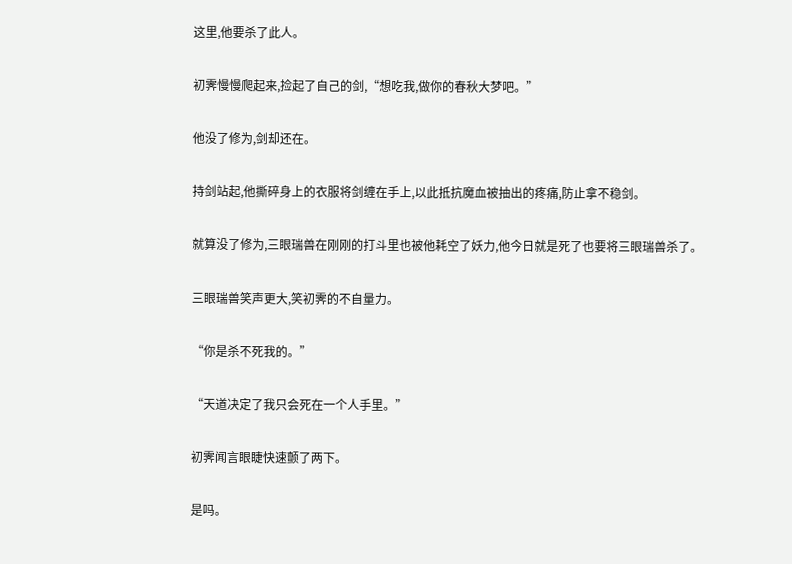这里,他要杀了此人。

初霁慢慢爬起来,捡起了自己的剑,“想吃我,做你的春秋大梦吧。”

他没了修为,剑却还在。

持剑站起,他撕碎身上的衣服将剑缠在手上,以此抵抗魔血被抽出的疼痛,防止拿不稳剑。

就算没了修为,三眼瑞兽在刚刚的打斗里也被他耗空了妖力,他今日就是死了也要将三眼瑞兽杀了。

三眼瑞兽笑声更大,笑初霁的不自量力。

“你是杀不死我的。”

“天道决定了我只会死在一个人手里。”

初霁闻言眼睫快速颤了两下。

是吗。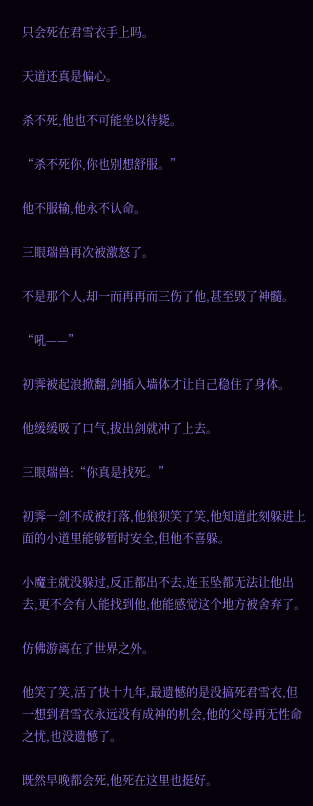只会死在君雪衣手上吗。

天道还真是偏心。

杀不死,他也不可能坐以待毙。

“杀不死你,你也别想舒服。”

他不服输,他永不认命。

三眼瑞兽再次被激怒了。

不是那个人,却一而再再而三伤了他,甚至毁了神髓。

“吼——”

初霁被起浪掀翻,剑插入墙体才让自己稳住了身体。

他缓缓吸了口气,拔出剑就冲了上去。

三眼瑞兽:“你真是找死。”

初霁一剑不成被打落,他狼狈笑了笑,他知道此刻躲进上面的小道里能够暂时安全,但他不喜躲。

小魔主就没躲过,反正都出不去,连玉坠都无法让他出去,更不会有人能找到他,他能感觉这个地方被舍弃了。

仿佛游离在了世界之外。

他笑了笑,活了快十九年,最遗憾的是没搞死君雪衣,但一想到君雪衣永远没有成神的机会,他的父母再无性命之忧,也没遗憾了。

既然早晚都会死,他死在这里也挺好。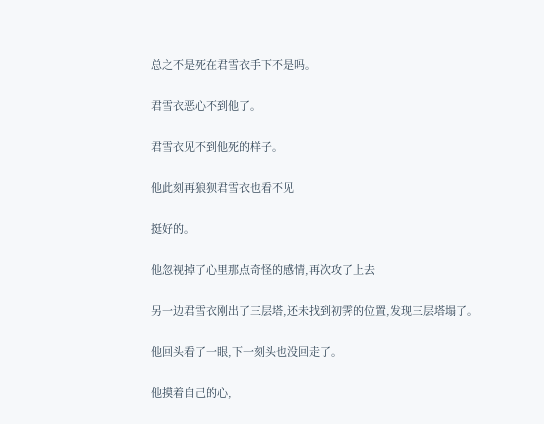总之不是死在君雪衣手下不是吗。

君雪衣恶心不到他了。

君雪衣见不到他死的样子。

他此刻再狼狈君雪衣也看不见

挺好的。

他忽视掉了心里那点奇怪的感情,再次攻了上去

另一边君雪衣刚出了三层塔,还未找到初霁的位置,发现三层塔塌了。

他回头看了一眼,下一刻头也没回走了。

他摸着自己的心,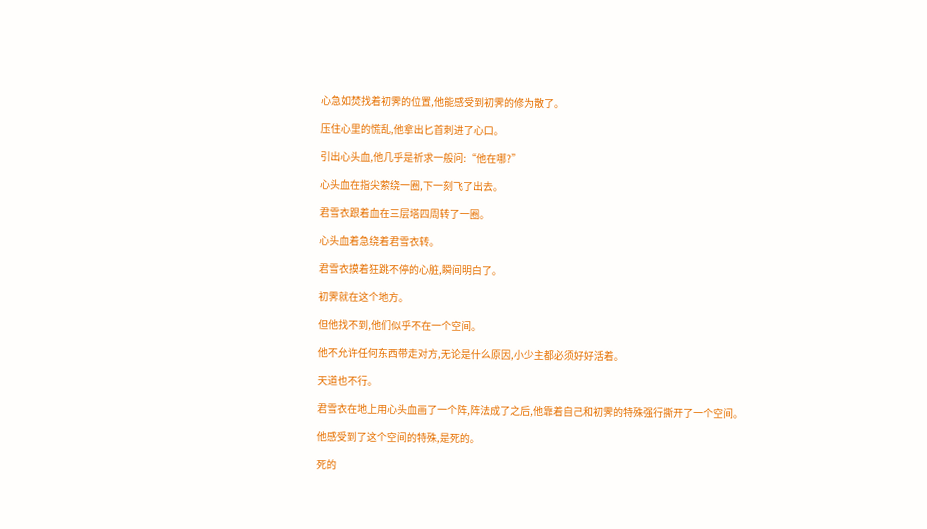心急如焚找着初霁的位置,他能感受到初霁的修为散了。

压住心里的慌乱,他拿出匕首刺进了心口。

引出心头血,他几乎是祈求一般问:“他在哪?”

心头血在指尖萦绕一圈,下一刻飞了出去。

君雪衣跟着血在三层塔四周转了一圈。

心头血着急绕着君雪衣转。

君雪衣摸着狂跳不停的心脏,瞬间明白了。

初霁就在这个地方。

但他找不到,他们似乎不在一个空间。

他不允许任何东西带走对方,无论是什么原因,小少主都必须好好活着。

天道也不行。

君雪衣在地上用心头血画了一个阵,阵法成了之后,他靠着自己和初霁的特殊强行撕开了一个空间。

他感受到了这个空间的特殊,是死的。

死的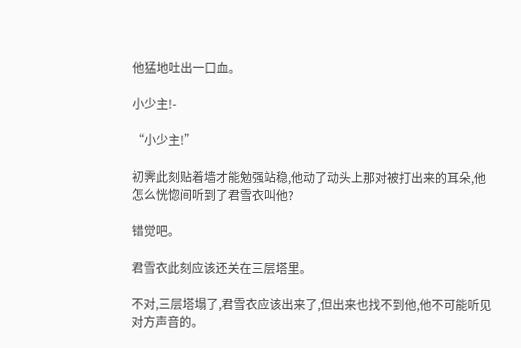他猛地吐出一口血。

小少主!-

“小少主!”

初霁此刻贴着墙才能勉强站稳,他动了动头上那对被打出来的耳朵,他怎么恍惚间听到了君雪衣叫他?

错觉吧。

君雪衣此刻应该还关在三层塔里。

不对,三层塔塌了,君雪衣应该出来了,但出来也找不到他,他不可能听见对方声音的。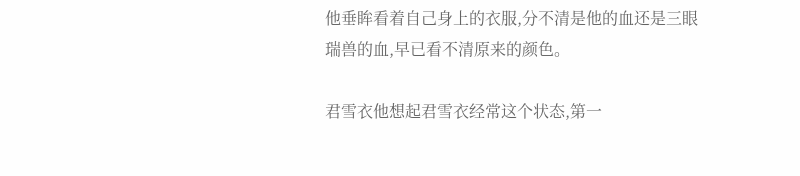他垂眸看着自己身上的衣服,分不清是他的血还是三眼瑞兽的血,早已看不清原来的颜色。

君雪衣他想起君雪衣经常这个状态,第一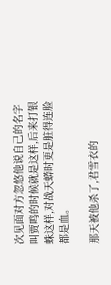次见面对方忽悠他说自己的名字叫贾鸣的时候就是这样,后来打银蛛这样,对战天蟒时更是脏得连脸都是血。

那天被他杀了,君雪衣的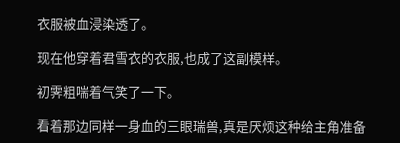衣服被血浸染透了。

现在他穿着君雪衣的衣服,也成了这副模样。

初霁粗喘着气笑了一下。

看着那边同样一身血的三眼瑞兽,真是厌烦这种给主角准备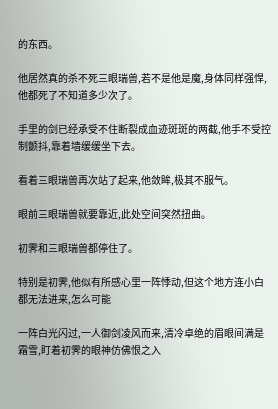的东西。

他居然真的杀不死三眼瑞兽,若不是他是魔,身体同样强悍,他都死了不知道多少次了。

手里的剑已经承受不住断裂成血迹斑斑的两截,他手不受控制颤抖,靠着墙缓缓坐下去。

看着三眼瑞兽再次站了起来,他敛眸,极其不服气。

眼前三眼瑞兽就要靠近,此处空间突然扭曲。

初霁和三眼瑞兽都停住了。

特别是初霁,他似有所感心里一阵悸动,但这个地方连小白都无法进来,怎么可能

一阵白光闪过,一人御剑凌风而来,清冷卓绝的眉眼间满是霜雪,盯着初霁的眼神仿佛恨之入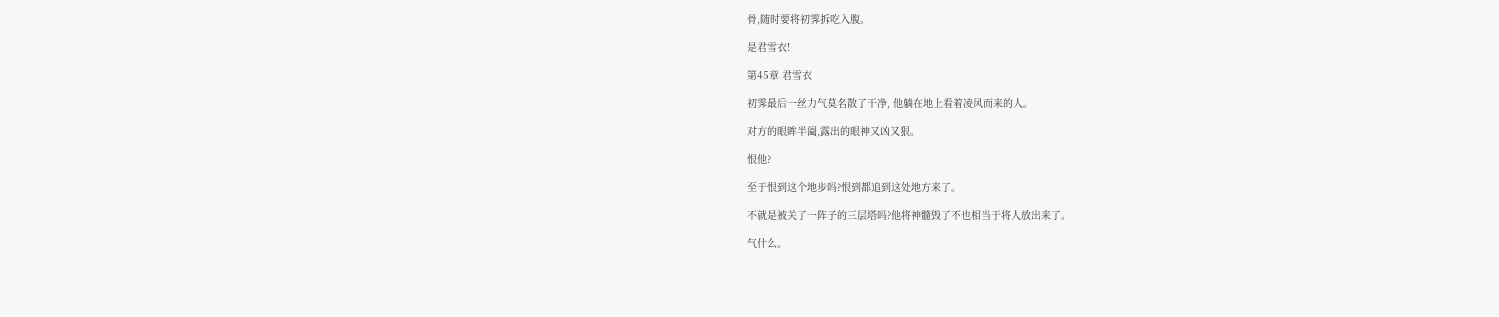骨,随时要将初霁拆吃入腹。

是君雪衣!

第45章 君雪衣

初霁最后一丝力气莫名散了干净, 他躺在地上看着凌风而来的人。

对方的眼眸半阖,露出的眼神又凶又狠。

恨他?

至于恨到这个地步吗?恨到都追到这处地方来了。

不就是被关了一阵子的三层塔吗?他将神髓毁了不也相当于将人放出来了。

气什么。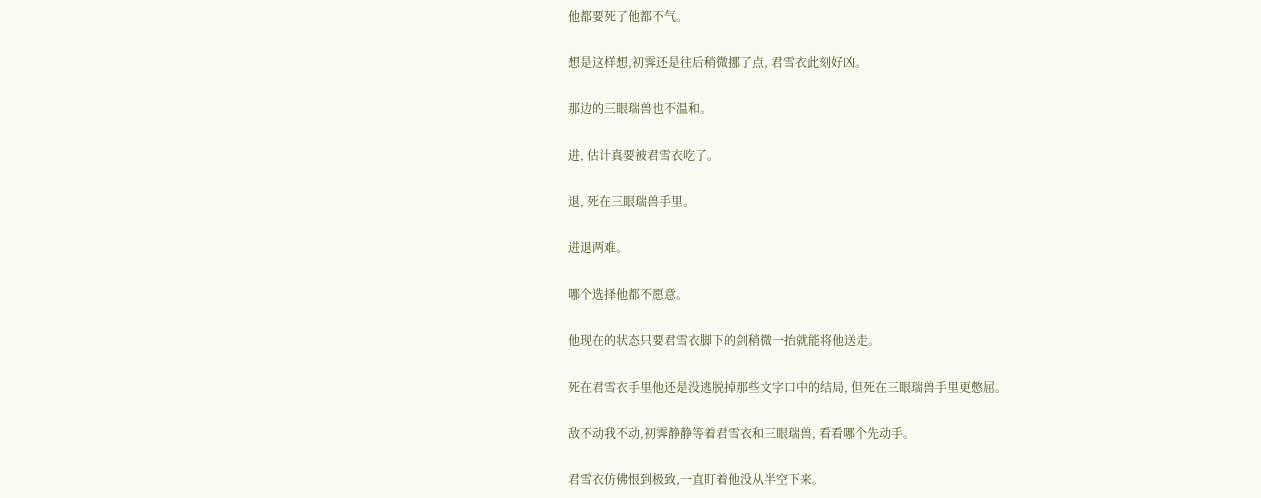他都要死了他都不气。

想是这样想,初霁还是往后稍微挪了点, 君雪衣此刻好凶。

那边的三眼瑞兽也不温和。

进, 估计真要被君雪衣吃了。

退, 死在三眼瑞兽手里。

进退两难。

哪个选择他都不愿意。

他现在的状态只要君雪衣脚下的剑稍微一抬就能将他送走。

死在君雪衣手里他还是没逃脱掉那些文字口中的结局, 但死在三眼瑞兽手里更憋屈。

敌不动我不动,初霁静静等着君雪衣和三眼瑞兽, 看看哪个先动手。

君雪衣仿佛恨到极致,一直盯着他没从半空下来。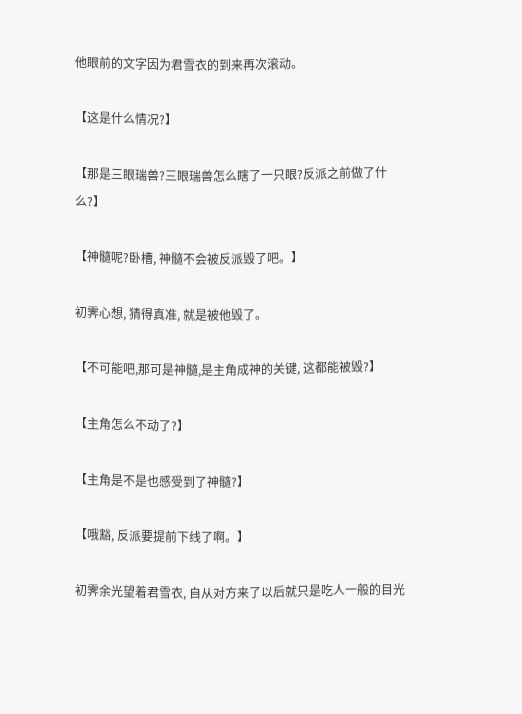他眼前的文字因为君雪衣的到来再次滚动。

【这是什么情况?】

【那是三眼瑞兽?三眼瑞兽怎么瞎了一只眼?反派之前做了什么?】

【神髓呢?卧槽, 神髓不会被反派毁了吧。】

初霁心想, 猜得真准, 就是被他毁了。

【不可能吧,那可是神髓,是主角成神的关键, 这都能被毁?】

【主角怎么不动了?】

【主角是不是也感受到了神髓?】

【哦豁, 反派要提前下线了啊。】

初霁余光望着君雪衣, 自从对方来了以后就只是吃人一般的目光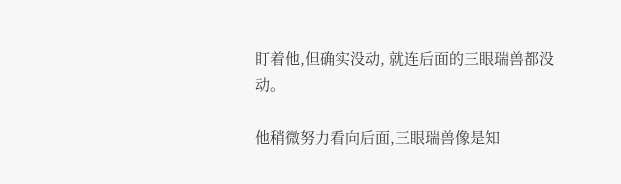盯着他,但确实没动, 就连后面的三眼瑞兽都没动。

他稍微努力看向后面,三眼瑞兽像是知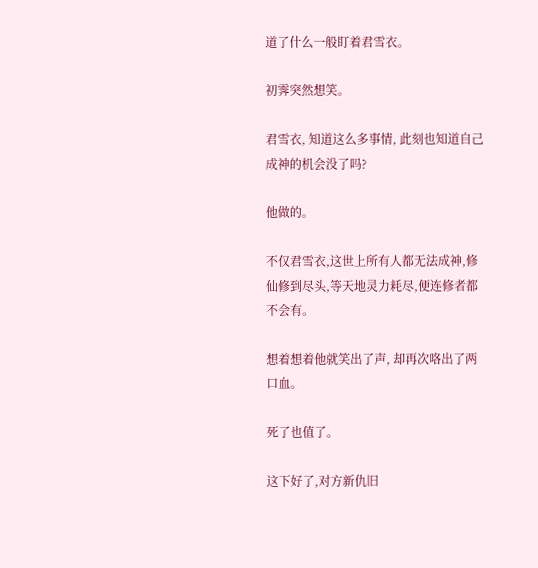道了什么一般盯着君雪衣。

初霁突然想笑。

君雪衣, 知道这么多事情, 此刻也知道自己成神的机会没了吗?

他做的。

不仅君雪衣,这世上所有人都无法成神,修仙修到尽头,等天地灵力耗尽,便连修者都不会有。

想着想着他就笑出了声, 却再次咯出了两口血。

死了也值了。

这下好了,对方新仇旧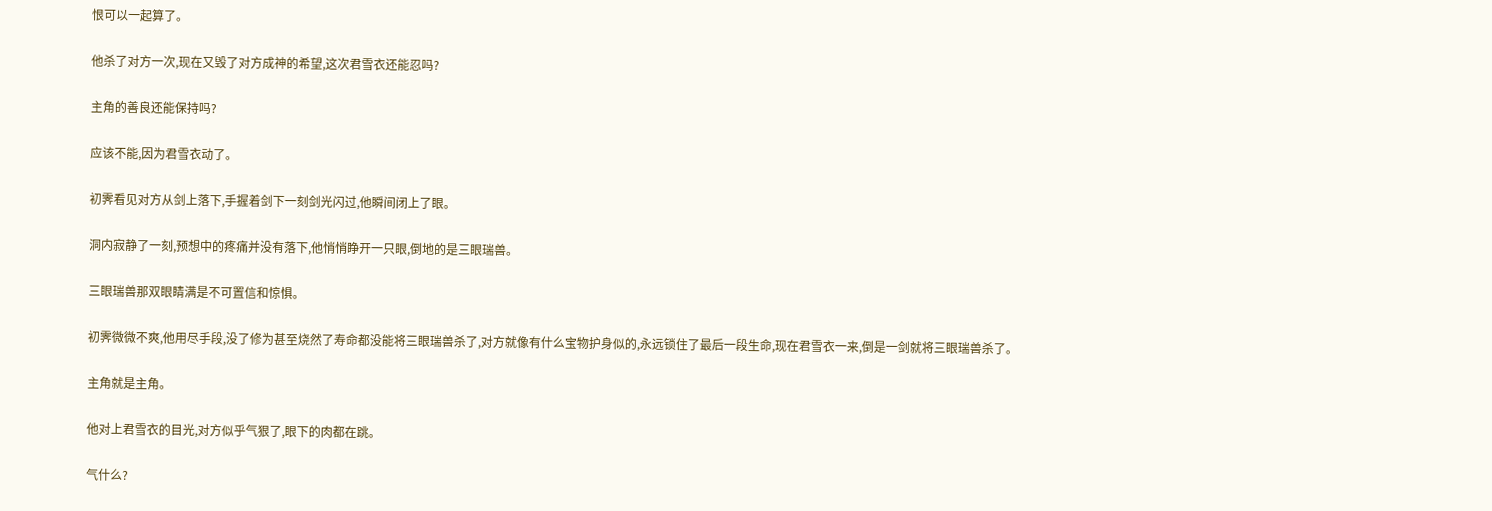恨可以一起算了。

他杀了对方一次,现在又毁了对方成神的希望,这次君雪衣还能忍吗?

主角的善良还能保持吗?

应该不能,因为君雪衣动了。

初霁看见对方从剑上落下,手握着剑下一刻剑光闪过,他瞬间闭上了眼。

洞内寂静了一刻,预想中的疼痛并没有落下,他悄悄睁开一只眼,倒地的是三眼瑞兽。

三眼瑞兽那双眼睛满是不可置信和惊惧。

初霁微微不爽,他用尽手段,没了修为甚至烧然了寿命都没能将三眼瑞兽杀了,对方就像有什么宝物护身似的,永远锁住了最后一段生命,现在君雪衣一来,倒是一剑就将三眼瑞兽杀了。

主角就是主角。

他对上君雪衣的目光,对方似乎气狠了,眼下的肉都在跳。

气什么?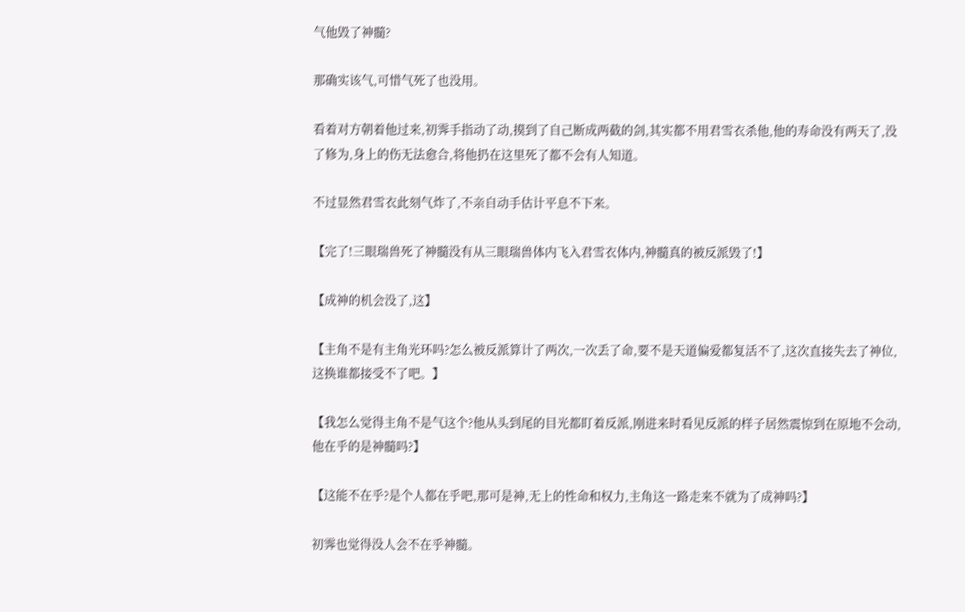气他毁了神髓?

那确实该气,可惜气死了也没用。

看着对方朝着他过来,初霁手指动了动,摸到了自己断成两截的剑,其实都不用君雪衣杀他,他的寿命没有两天了,没了修为,身上的伤无法愈合,将他扔在这里死了都不会有人知道。

不过显然君雪衣此刻气炸了,不亲自动手估计平息不下来。

【完了!三眼瑞兽死了神髓没有从三眼瑞兽体内飞入君雪衣体内,神髓真的被反派毁了!】

【成神的机会没了,这】

【主角不是有主角光环吗?怎么被反派算计了两次,一次丢了命,要不是天道偏爱都复活不了,这次直接失去了神位,这换谁都接受不了吧。】

【我怎么觉得主角不是气这个?他从头到尾的目光都盯着反派,刚进来时看见反派的样子居然震惊到在原地不会动,他在乎的是神髓吗?】

【这能不在乎?是个人都在乎吧,那可是神,无上的性命和权力,主角这一路走来不就为了成神吗?】

初霁也觉得没人会不在乎神髓。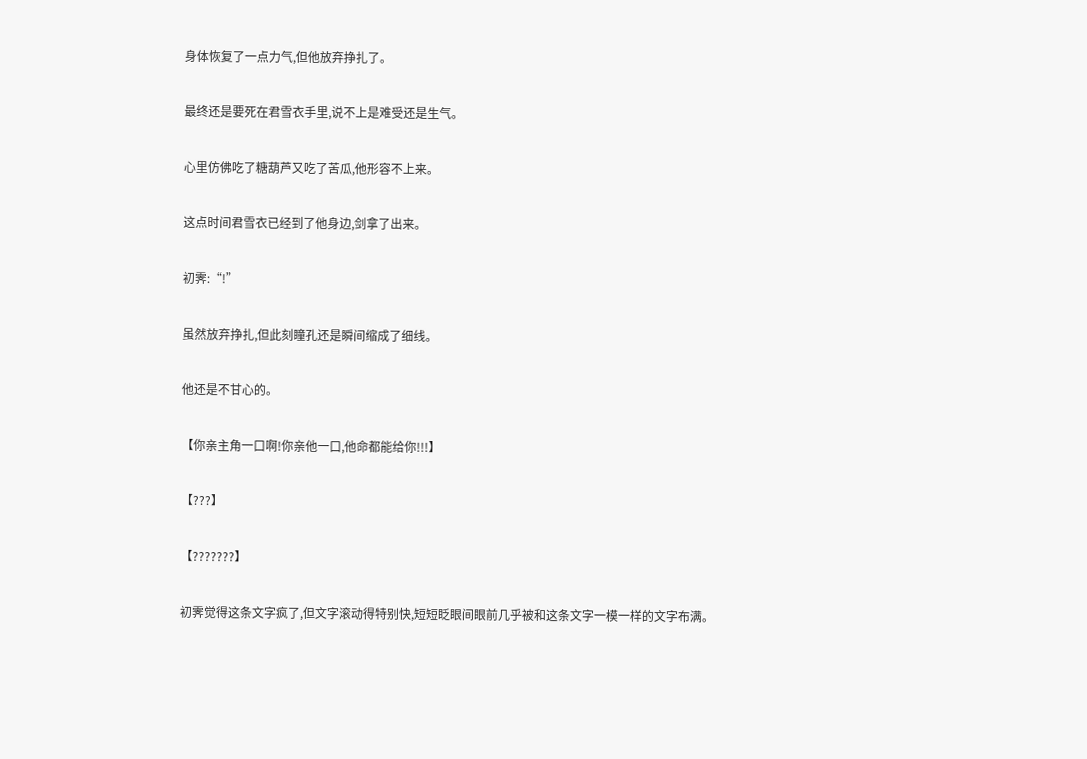身体恢复了一点力气,但他放弃挣扎了。

最终还是要死在君雪衣手里,说不上是难受还是生气。

心里仿佛吃了糖葫芦又吃了苦瓜,他形容不上来。

这点时间君雪衣已经到了他身边,剑拿了出来。

初霁:“!”

虽然放弃挣扎,但此刻瞳孔还是瞬间缩成了细线。

他还是不甘心的。

【你亲主角一口啊!你亲他一口,他命都能给你!!!】

【???】

【???????】

初霁觉得这条文字疯了,但文字滚动得特别快,短短眨眼间眼前几乎被和这条文字一模一样的文字布满。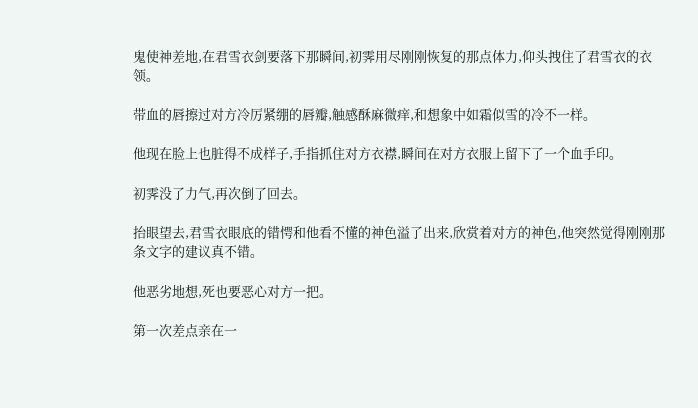鬼使神差地,在君雪衣剑要落下那瞬间,初霁用尽刚刚恢复的那点体力,仰头拽住了君雪衣的衣领。

带血的唇擦过对方冷厉紧绷的唇瓣,触感酥麻微痒,和想象中如霜似雪的冷不一样。

他现在脸上也脏得不成样子,手指抓住对方衣襟,瞬间在对方衣服上留下了一个血手印。

初霁没了力气,再次倒了回去。

抬眼望去,君雪衣眼底的错愕和他看不懂的神色溢了出来,欣赏着对方的神色,他突然觉得刚刚那条文字的建议真不错。

他恶劣地想,死也要恶心对方一把。

第一次差点亲在一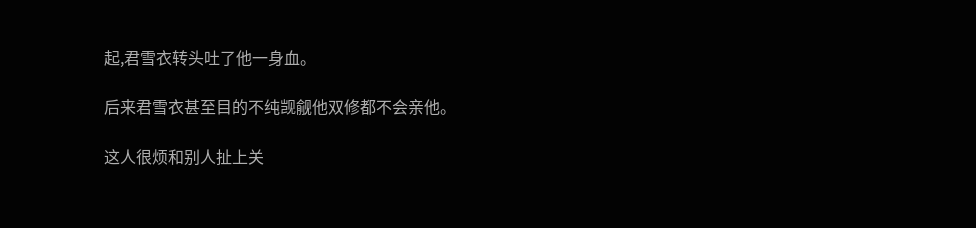起,君雪衣转头吐了他一身血。

后来君雪衣甚至目的不纯觊觎他双修都不会亲他。

这人很烦和别人扯上关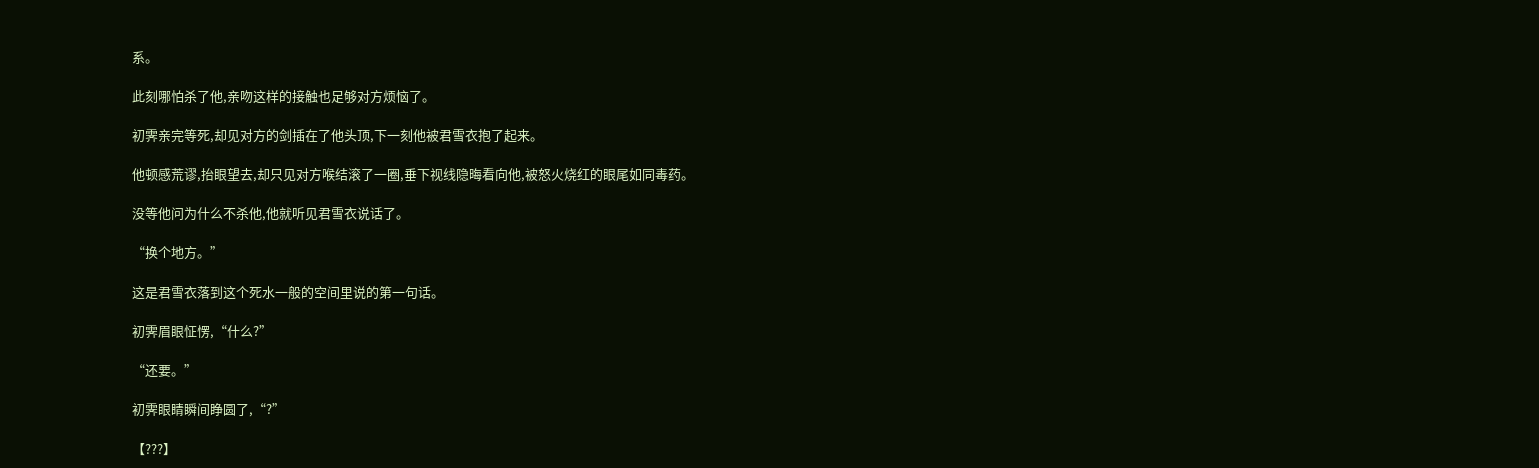系。

此刻哪怕杀了他,亲吻这样的接触也足够对方烦恼了。

初霁亲完等死,却见对方的剑插在了他头顶,下一刻他被君雪衣抱了起来。

他顿感荒谬,抬眼望去,却只见对方喉结滚了一圈,垂下视线隐晦看向他,被怒火烧红的眼尾如同毒药。

没等他问为什么不杀他,他就听见君雪衣说话了。

“换个地方。”

这是君雪衣落到这个死水一般的空间里说的第一句话。

初霁眉眼怔愣,“什么?”

“还要。”

初霁眼睛瞬间睁圆了,“?”

【???】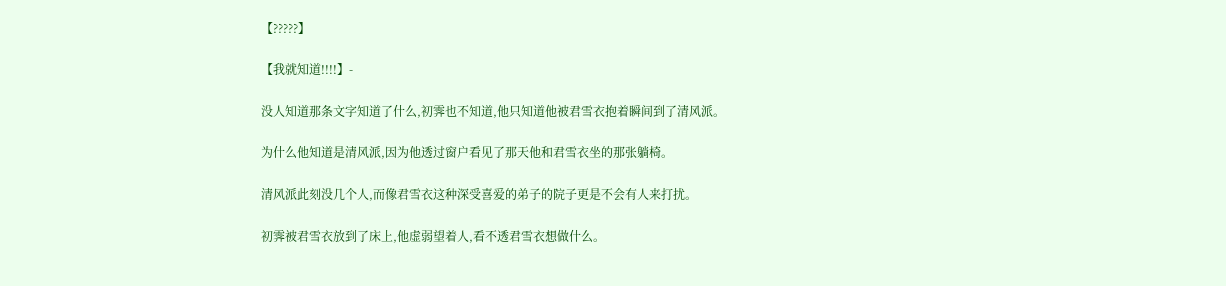【?????】

【我就知道!!!!】-

没人知道那条文字知道了什么,初霁也不知道,他只知道他被君雪衣抱着瞬间到了清风派。

为什么他知道是清风派,因为他透过窗户看见了那天他和君雪衣坐的那张躺椅。

清风派此刻没几个人,而像君雪衣这种深受喜爱的弟子的院子更是不会有人来打扰。

初霁被君雪衣放到了床上,他虚弱望着人,看不透君雪衣想做什么。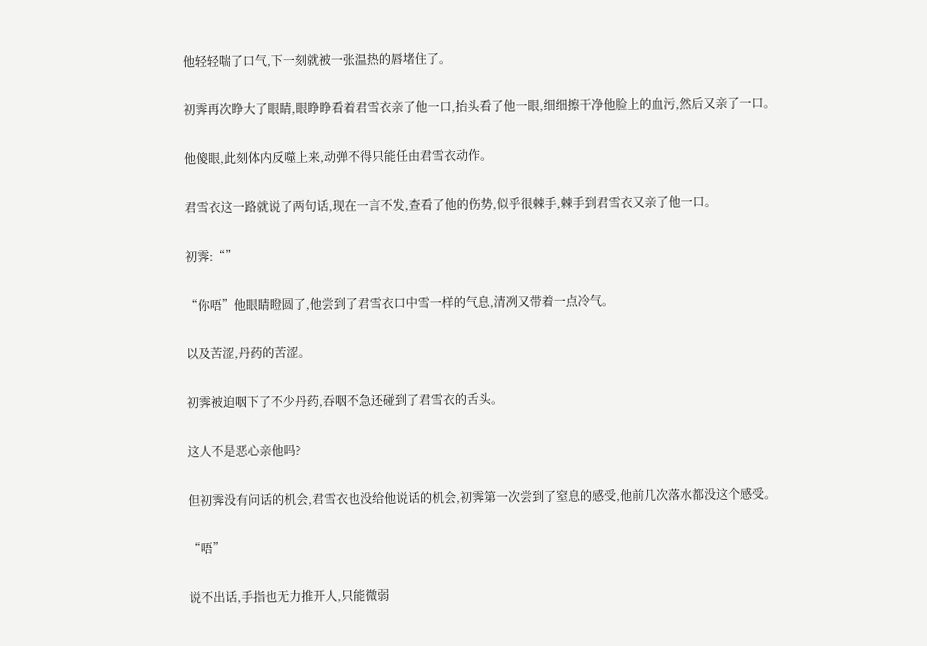他轻轻喘了口气,下一刻就被一张温热的唇堵住了。

初霁再次睁大了眼睛,眼睁睁看着君雪衣亲了他一口,抬头看了他一眼,细细擦干净他脸上的血污,然后又亲了一口。

他傻眼,此刻体内反噬上来,动弹不得只能任由君雪衣动作。

君雪衣这一路就说了两句话,现在一言不发,查看了他的伤势,似乎很棘手,棘手到君雪衣又亲了他一口。

初霁:“”

“你唔”他眼睛瞪圆了,他尝到了君雪衣口中雪一样的气息,清冽又带着一点冷气。

以及苦涩,丹药的苦涩。

初霁被迫咽下了不少丹药,吞咽不急还碰到了君雪衣的舌头。

这人不是恶心亲他吗?

但初霁没有问话的机会,君雪衣也没给他说话的机会,初霁第一次尝到了窒息的感受,他前几次落水都没这个感受。

“唔”

说不出话,手指也无力推开人,只能微弱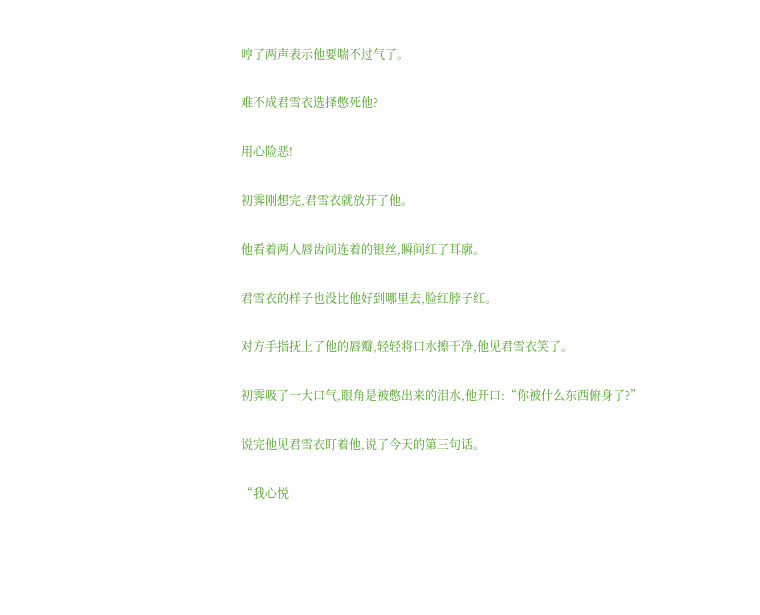哼了两声表示他要喘不过气了。

难不成君雪衣选择憋死他?

用心险恶!

初霁刚想完,君雪衣就放开了他。

他看着两人唇齿间连着的银丝,瞬间红了耳廓。

君雪衣的样子也没比他好到哪里去,脸红脖子红。

对方手指抚上了他的唇瓣,轻轻将口水擦干净,他见君雪衣笑了。

初霁吸了一大口气,眼角是被憋出来的泪水,他开口:“你被什么东西俯身了?”

说完他见君雪衣盯着他,说了今天的第三句话。

“我心悦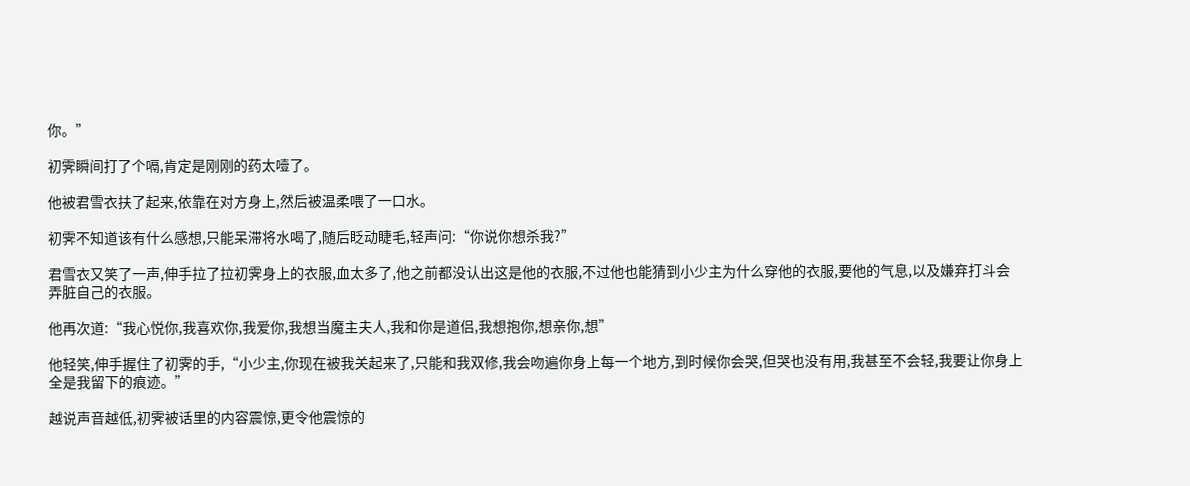你。”

初霁瞬间打了个嗝,肯定是刚刚的药太噎了。

他被君雪衣扶了起来,依靠在对方身上,然后被温柔喂了一口水。

初霁不知道该有什么感想,只能呆滞将水喝了,随后眨动睫毛,轻声问:“你说你想杀我?”

君雪衣又笑了一声,伸手拉了拉初霁身上的衣服,血太多了,他之前都没认出这是他的衣服,不过他也能猜到小少主为什么穿他的衣服,要他的气息,以及嫌弃打斗会弄脏自己的衣服。

他再次道:“我心悦你,我喜欢你,我爱你,我想当魔主夫人,我和你是道侣,我想抱你,想亲你,想”

他轻笑,伸手握住了初霁的手,“小少主,你现在被我关起来了,只能和我双修,我会吻遍你身上每一个地方,到时候你会哭,但哭也没有用,我甚至不会轻,我要让你身上全是我留下的痕迹。”

越说声音越低,初霁被话里的内容震惊,更令他震惊的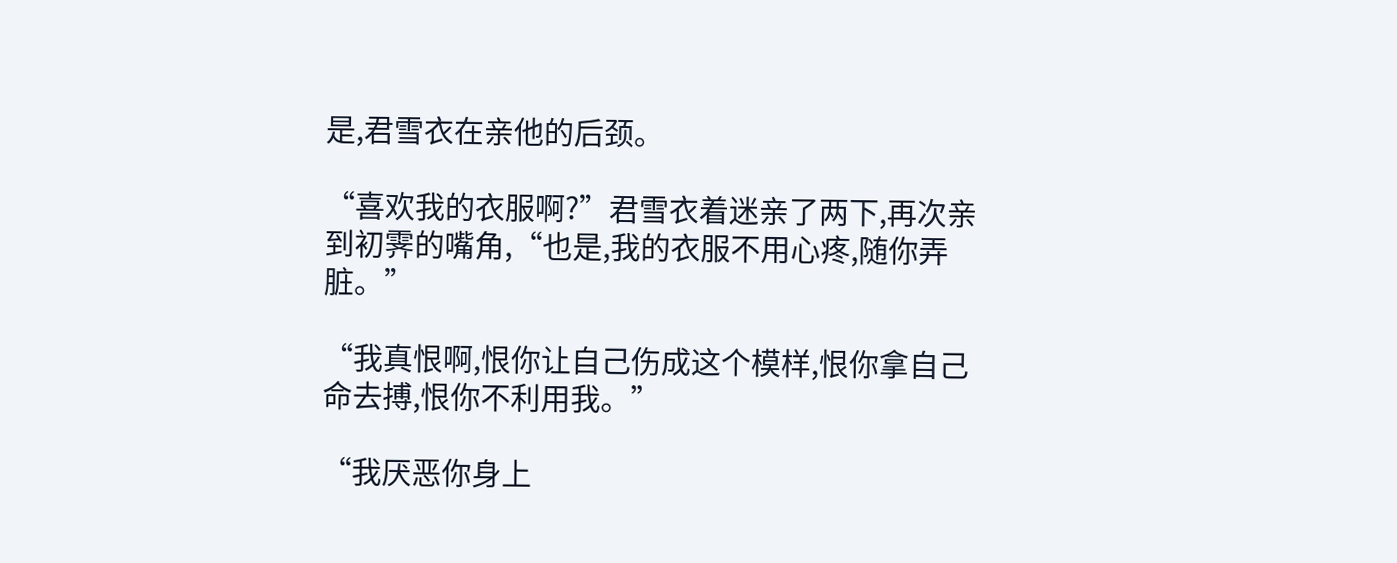是,君雪衣在亲他的后颈。

“喜欢我的衣服啊?”君雪衣着迷亲了两下,再次亲到初霁的嘴角,“也是,我的衣服不用心疼,随你弄脏。”

“我真恨啊,恨你让自己伤成这个模样,恨你拿自己命去搏,恨你不利用我。”

“我厌恶你身上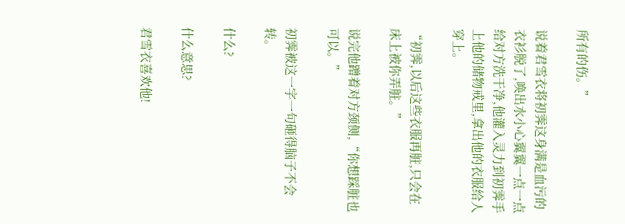所有的伤。”

说着君雪衣将初霁这身满是血污的衣衫脱了,唤出水小心翼翼一点一点给对方洗干净,他灌入灵力到初霁手上他的储物戒里,拿出他的衣服给人穿上。

“初霁,以后这些衣服再脏,只会在床上被你弄脏。”

说完他蹭着对方颈侧,“你想踩脏也可以。”

初霁被这一字一句砸得脑子不会转。

什么?

什么意思?

君雪衣喜欢他!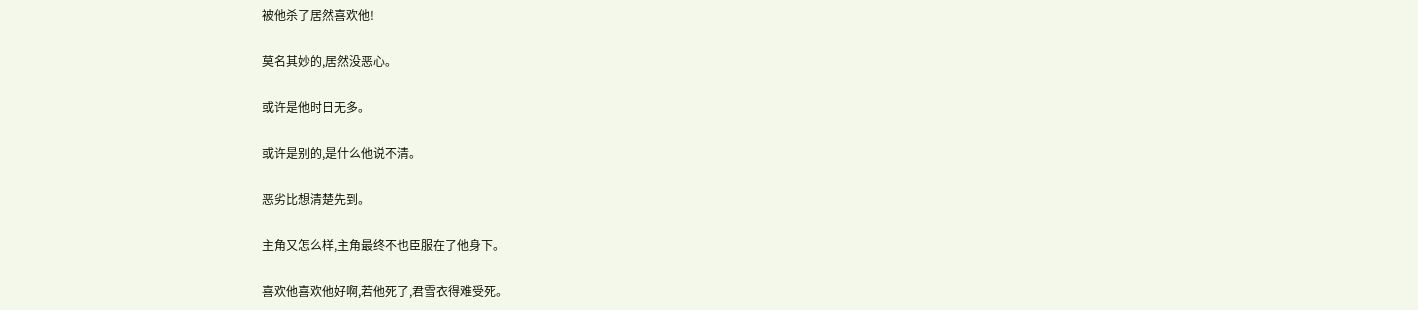被他杀了居然喜欢他!

莫名其妙的,居然没恶心。

或许是他时日无多。

或许是别的,是什么他说不清。

恶劣比想清楚先到。

主角又怎么样,主角最终不也臣服在了他身下。

喜欢他喜欢他好啊,若他死了,君雪衣得难受死。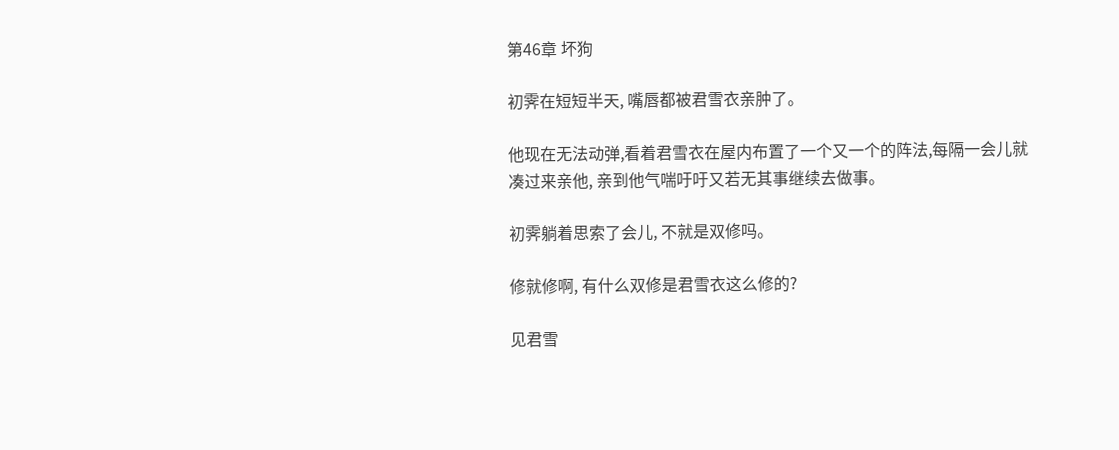第46章 坏狗

初霁在短短半天, 嘴唇都被君雪衣亲肿了。

他现在无法动弹,看着君雪衣在屋内布置了一个又一个的阵法,每隔一会儿就凑过来亲他, 亲到他气喘吁吁又若无其事继续去做事。

初霁躺着思索了会儿, 不就是双修吗。

修就修啊, 有什么双修是君雪衣这么修的?

见君雪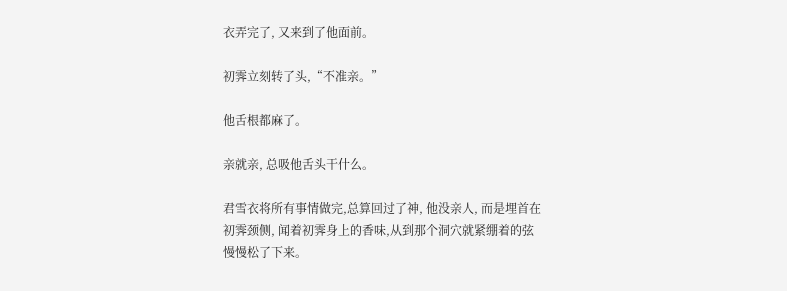衣弄完了, 又来到了他面前。

初霁立刻转了头,“不准亲。”

他舌根都麻了。

亲就亲, 总吸他舌头干什么。

君雪衣将所有事情做完,总算回过了神, 他没亲人, 而是埋首在初霁颈侧, 闻着初霁身上的香味,从到那个洞穴就紧绷着的弦慢慢松了下来。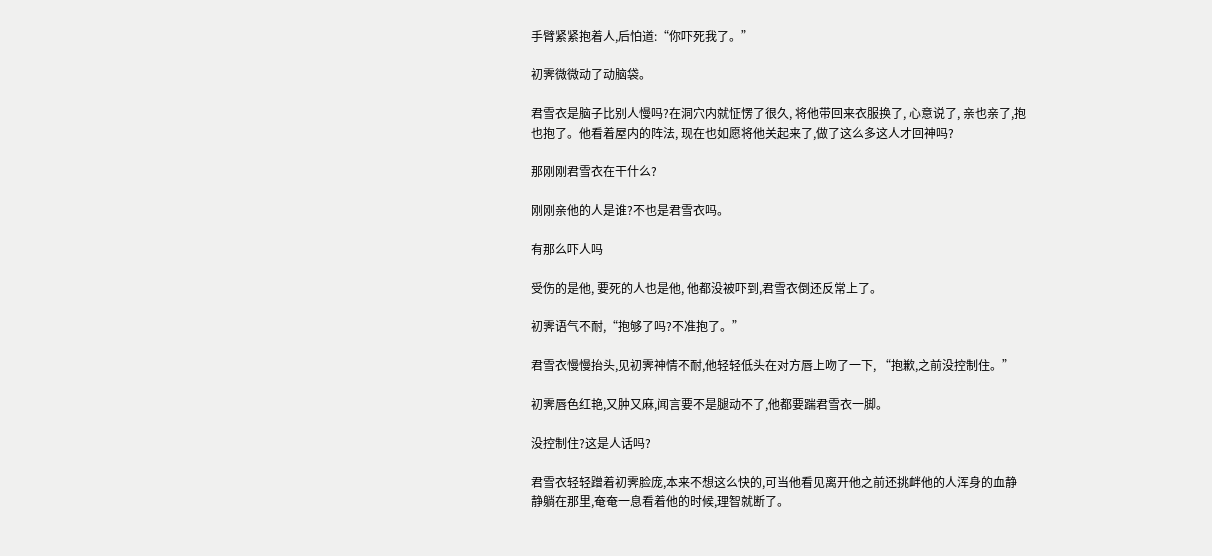手臂紧紧抱着人,后怕道:“你吓死我了。”

初霁微微动了动脑袋。

君雪衣是脑子比别人慢吗?在洞穴内就怔愣了很久, 将他带回来衣服换了, 心意说了, 亲也亲了,抱也抱了。他看着屋内的阵法, 现在也如愿将他关起来了,做了这么多这人才回神吗?

那刚刚君雪衣在干什么?

刚刚亲他的人是谁?不也是君雪衣吗。

有那么吓人吗

受伤的是他, 要死的人也是他, 他都没被吓到,君雪衣倒还反常上了。

初霁语气不耐,“抱够了吗?不准抱了。”

君雪衣慢慢抬头,见初霁神情不耐,他轻轻低头在对方唇上吻了一下, “抱歉,之前没控制住。”

初霁唇色红艳,又肿又麻,闻言要不是腿动不了,他都要踹君雪衣一脚。

没控制住?这是人话吗?

君雪衣轻轻蹭着初霁脸庞,本来不想这么快的,可当他看见离开他之前还挑衅他的人浑身的血静静躺在那里,奄奄一息看着他的时候,理智就断了。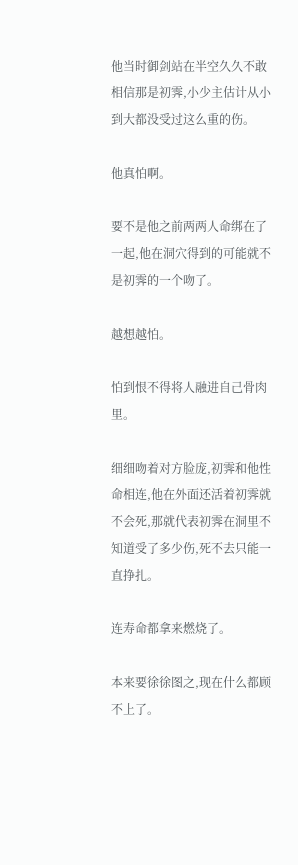他当时御剑站在半空久久不敢相信那是初霁,小少主估计从小到大都没受过这么重的伤。

他真怕啊。

要不是他之前两两人命绑在了一起,他在洞穴得到的可能就不是初霁的一个吻了。

越想越怕。

怕到恨不得将人融进自己骨肉里。

细细吻着对方脸庞,初霁和他性命相连,他在外面还活着初霁就不会死,那就代表初霁在洞里不知道受了多少伤,死不去只能一直挣扎。

连寿命都拿来燃烧了。

本来要徐徐图之,现在什么都顾不上了。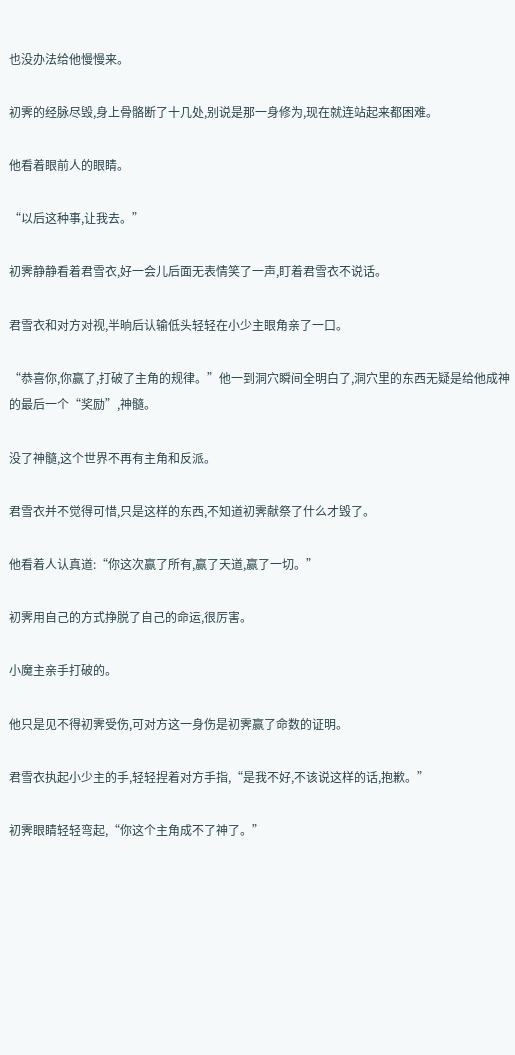也没办法给他慢慢来。

初霁的经脉尽毁,身上骨骼断了十几处,别说是那一身修为,现在就连站起来都困难。

他看着眼前人的眼睛。

“以后这种事,让我去。”

初霁静静看着君雪衣,好一会儿后面无表情笑了一声,盯着君雪衣不说话。

君雪衣和对方对视,半晌后认输低头轻轻在小少主眼角亲了一口。

“恭喜你,你赢了,打破了主角的规律。”他一到洞穴瞬间全明白了,洞穴里的东西无疑是给他成神的最后一个“奖励”,神髓。

没了神髓,这个世界不再有主角和反派。

君雪衣并不觉得可惜,只是这样的东西,不知道初霁献祭了什么才毁了。

他看着人认真道:“你这次赢了所有,赢了天道,赢了一切。”

初霁用自己的方式挣脱了自己的命运,很厉害。

小魔主亲手打破的。

他只是见不得初霁受伤,可对方这一身伤是初霁赢了命数的证明。

君雪衣执起小少主的手,轻轻捏着对方手指,“是我不好,不该说这样的话,抱歉。”

初霁眼睛轻轻弯起,“你这个主角成不了神了。”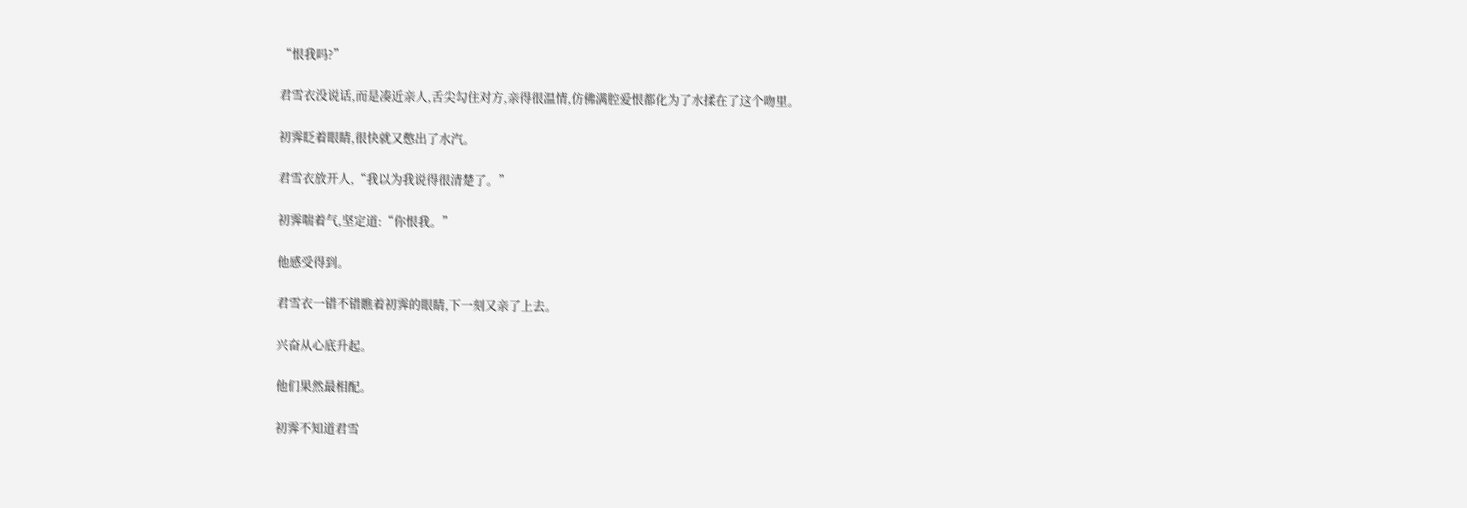“恨我吗?”

君雪衣没说话,而是凑近亲人,舌尖勾住对方,亲得很温情,仿佛满腔爱恨都化为了水揉在了这个吻里。

初霁眨着眼睛,很快就又憋出了水汽。

君雪衣放开人,“我以为我说得很清楚了。”

初霁喘着气,坚定道:“你恨我。”

他感受得到。

君雪衣一错不错瞧着初霁的眼睛,下一刻又亲了上去。

兴奋从心底升起。

他们果然最相配。

初霁不知道君雪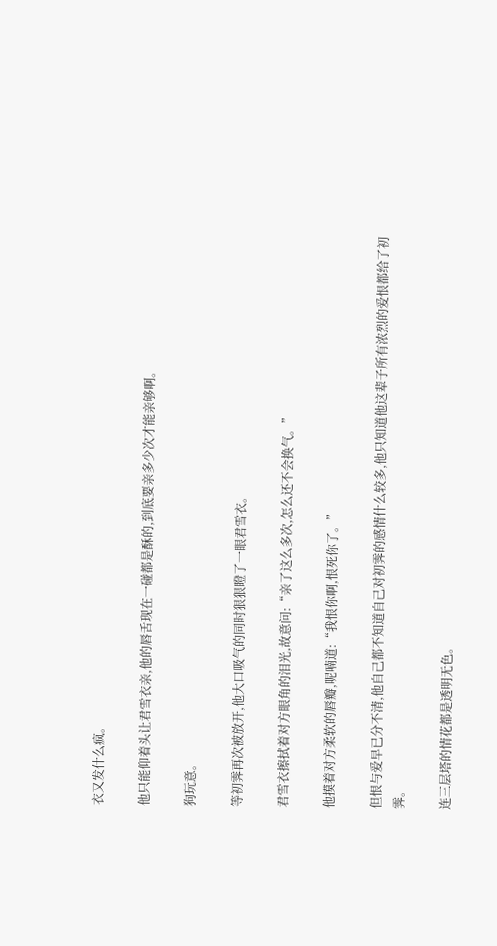衣又发什么疯。

他只能仰着头让君雪衣亲,他的唇舌现在一碰都是酥的,到底要亲多少次才能亲够啊。

狗玩意。

等初霁再次被放开,他大口吸气的同时狠狠瞪了一眼君雪衣。

君雪衣擦拭着对方眼角的泪光,故意问:“亲了这么多次,怎么还不会换气。”

他摸着对方柔软的唇瓣,呢喃道:“我恨你啊,恨死你了。”

但恨与爱早已分不清,他自己都不知道自己对初霁的感情什么较多,他只知道他这辈子所有浓烈的爱恨都给了初霁。

连三层塔的情花都是透明无色。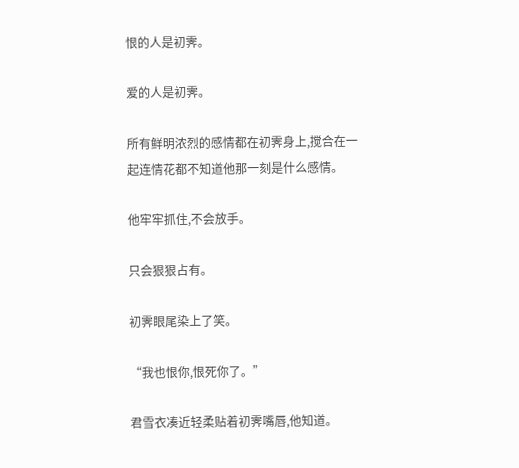恨的人是初霁。

爱的人是初霁。

所有鲜明浓烈的感情都在初霁身上,搅合在一起连情花都不知道他那一刻是什么感情。

他牢牢抓住,不会放手。

只会狠狠占有。

初霁眼尾染上了笑。

“我也恨你,恨死你了。”

君雪衣凑近轻柔贴着初霁嘴唇,他知道。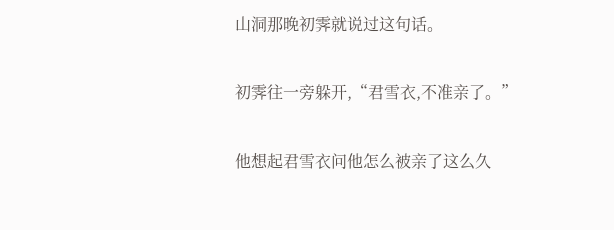山洞那晚初霁就说过这句话。

初霁往一旁躲开,“君雪衣,不准亲了。”

他想起君雪衣问他怎么被亲了这么久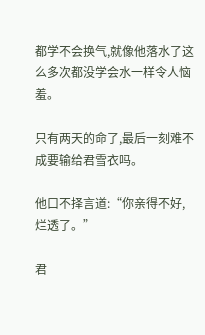都学不会换气,就像他落水了这么多次都没学会水一样令人恼羞。

只有两天的命了,最后一刻难不成要输给君雪衣吗。

他口不择言道:“你亲得不好,烂透了。”

君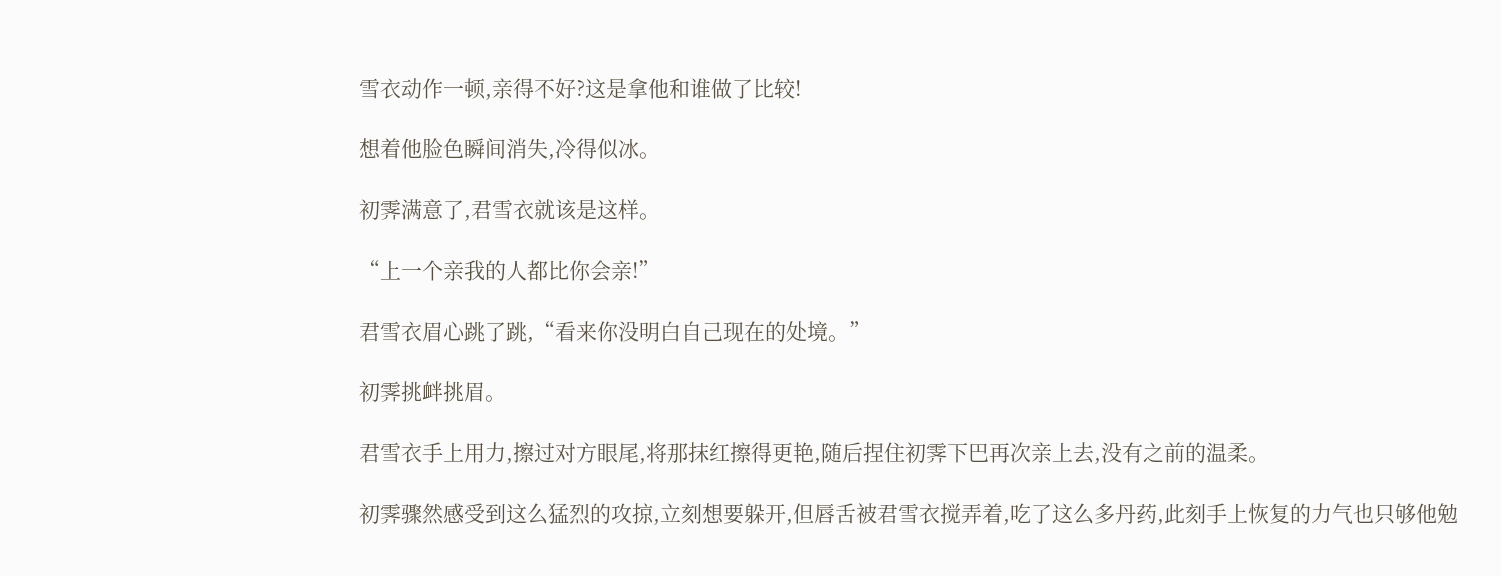雪衣动作一顿,亲得不好?这是拿他和谁做了比较!

想着他脸色瞬间消失,冷得似冰。

初霁满意了,君雪衣就该是这样。

“上一个亲我的人都比你会亲!”

君雪衣眉心跳了跳,“看来你没明白自己现在的处境。”

初霁挑衅挑眉。

君雪衣手上用力,擦过对方眼尾,将那抹红擦得更艳,随后捏住初霁下巴再次亲上去,没有之前的温柔。

初霁骤然感受到这么猛烈的攻掠,立刻想要躲开,但唇舌被君雪衣搅弄着,吃了这么多丹药,此刻手上恢复的力气也只够他勉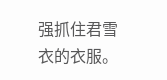强抓住君雪衣的衣服。